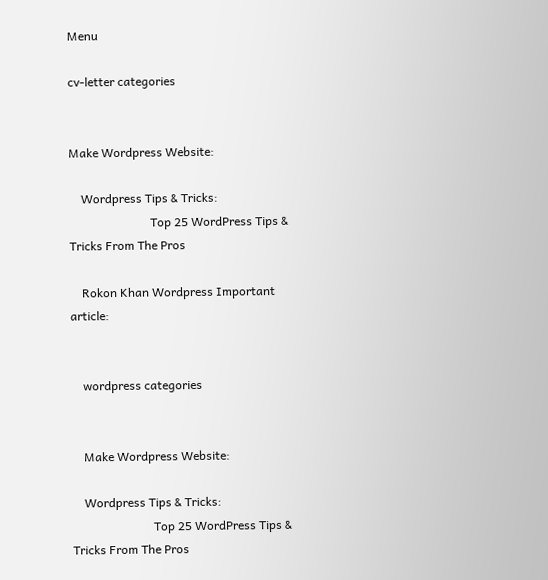Menu

cv-letter categories


Make Wordpress Website:

    Wordpress Tips & Tricks:
                           Top 25 WordPress Tips & Tricks From The Pros

    Rokon Khan Wordpress Important article:


    wordpress categories


    Make Wordpress Website:

    Wordpress Tips & Tricks:
                           Top 25 WordPress Tips & Tricks From The Pros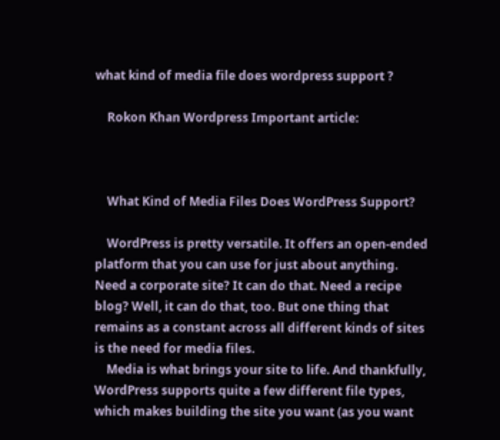what kind of media file does wordpress support ?

    Rokon Khan Wordpress Important article:



    What Kind of Media Files Does WordPress Support?

    WordPress is pretty versatile. It offers an open-ended platform that you can use for just about anything. Need a corporate site? It can do that. Need a recipe blog? Well, it can do that, too. But one thing that remains as a constant across all different kinds of sites is the need for media files.
    Media is what brings your site to life. And thankfully, WordPress supports quite a few different file types, which makes building the site you want (as you want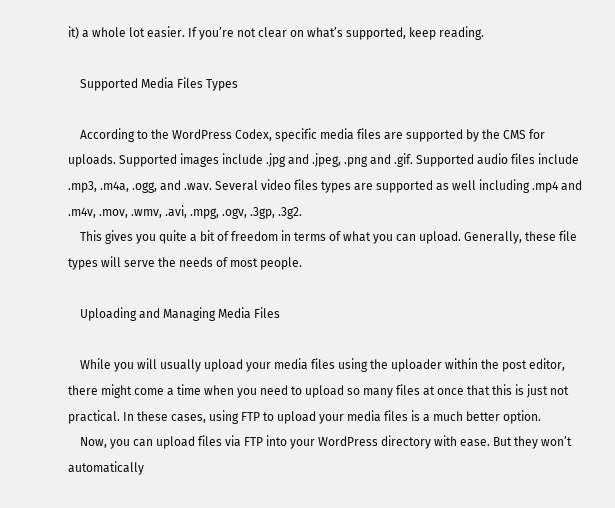it) a whole lot easier. If you’re not clear on what’s supported, keep reading.

    Supported Media Files Types

    According to the WordPress Codex, specific media files are supported by the CMS for uploads. Supported images include .jpg and .jpeg, .png and .gif. Supported audio files include .mp3, .m4a, .ogg, and .wav. Several video files types are supported as well including .mp4 and .m4v, .mov, .wmv, .avi, .mpg, .ogv, .3gp, .3g2.
    This gives you quite a bit of freedom in terms of what you can upload. Generally, these file types will serve the needs of most people.

    Uploading and Managing Media Files

    While you will usually upload your media files using the uploader within the post editor, there might come a time when you need to upload so many files at once that this is just not practical. In these cases, using FTP to upload your media files is a much better option.
    Now, you can upload files via FTP into your WordPress directory with ease. But they won’t automatically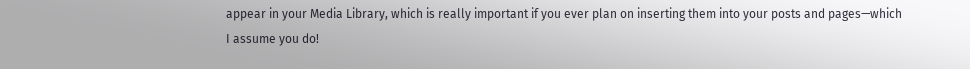appear in your Media Library, which is really important if you ever plan on inserting them into your posts and pages—which I assume you do!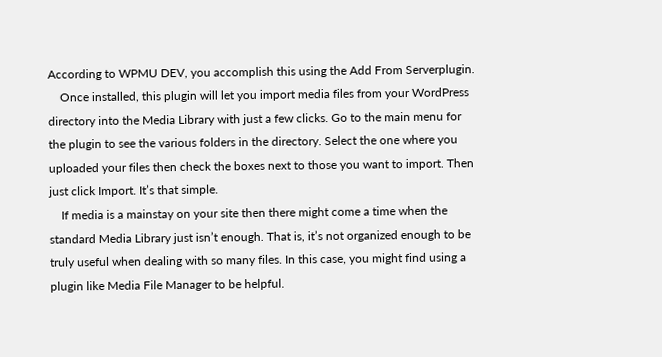According to WPMU DEV, you accomplish this using the Add From Serverplugin.
    Once installed, this plugin will let you import media files from your WordPress directory into the Media Library with just a few clicks. Go to the main menu for the plugin to see the various folders in the directory. Select the one where you uploaded your files then check the boxes next to those you want to import. Then just click Import. It’s that simple.
    If media is a mainstay on your site then there might come a time when the standard Media Library just isn’t enough. That is, it’s not organized enough to be truly useful when dealing with so many files. In this case, you might find using a plugin like Media File Manager to be helpful.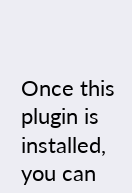Once this plugin is installed, you can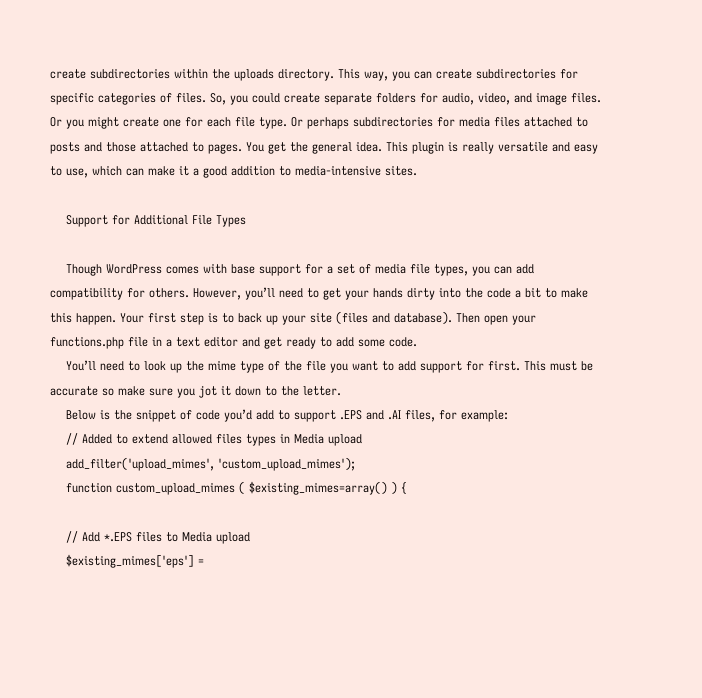create subdirectories within the uploads directory. This way, you can create subdirectories for specific categories of files. So, you could create separate folders for audio, video, and image files. Or you might create one for each file type. Or perhaps subdirectories for media files attached to posts and those attached to pages. You get the general idea. This plugin is really versatile and easy to use, which can make it a good addition to media-intensive sites.

    Support for Additional File Types

    Though WordPress comes with base support for a set of media file types, you can add compatibility for others. However, you’ll need to get your hands dirty into the code a bit to make this happen. Your first step is to back up your site (files and database). Then open your functions.php file in a text editor and get ready to add some code.
    You’ll need to look up the mime type of the file you want to add support for first. This must be accurate so make sure you jot it down to the letter.
    Below is the snippet of code you’d add to support .EPS and .AI files, for example:
    // Added to extend allowed files types in Media upload
    add_filter('upload_mimes', 'custom_upload_mimes');
    function custom_upload_mimes ( $existing_mimes=array() ) {

    // Add *.EPS files to Media upload
    $existing_mimes['eps'] =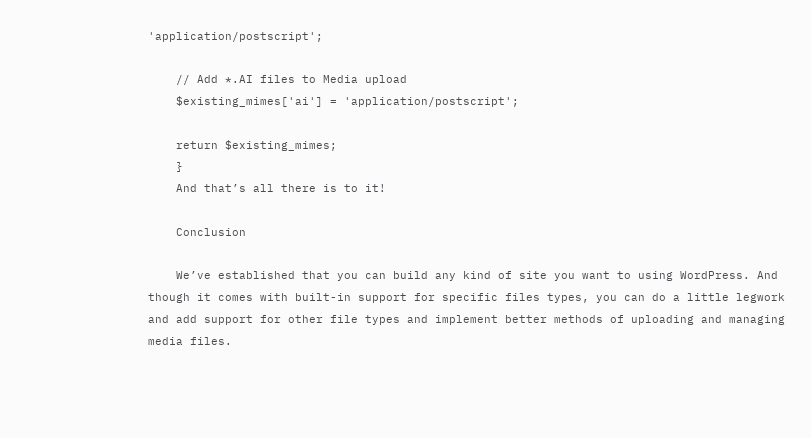'application/postscript';

    // Add *.AI files to Media upload
    $existing_mimes['ai'] = 'application/postscript';

    return $existing_mimes;
    }
    And that’s all there is to it!

    Conclusion

    We’ve established that you can build any kind of site you want to using WordPress. And though it comes with built-in support for specific files types, you can do a little legwork and add support for other file types and implement better methods of uploading and managing media files.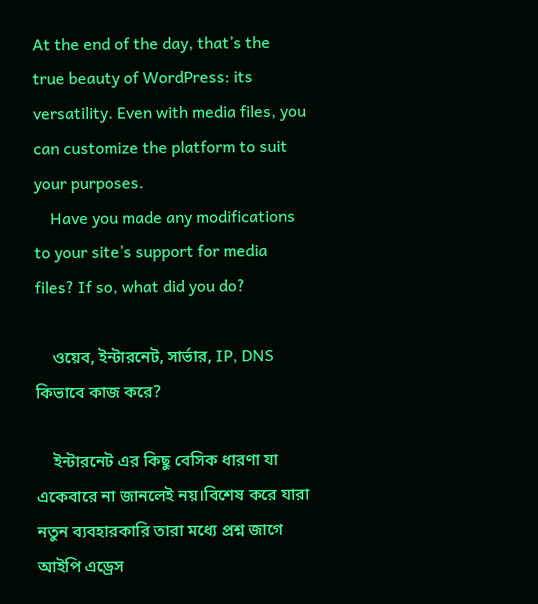At the end of the day, that’s the true beauty of WordPress: its versatility. Even with media files, you can customize the platform to suit your purposes.
    Have you made any modifications to your site’s support for media files? If so, what did you do?

    ওয়েব, ইন্টারনেট, সার্ভার, IP, DNS কিভাবে কাজ করে?

    ইন্টারনেট এর কিছু বেসিক ধারণা যা একেবারে না জানলেই নয়।বিশেষ করে যারা নতুন ব্যবহারকারি তারা মধ্যে প্রশ্ন জাগে আইপি এড্রেস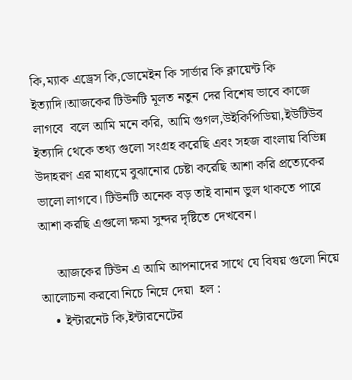কি,ম্যাক এড্রেস কি,ডোমেইন কি সার্ভার কি ক্লায়েন্ট কি ইত্যাদি।আজকের টিউনটি মূলত নতুন দের বিশেষ ভাবে কাজে লাগবে  বলে আমি মনে করি, আমি গুগল,উইকিপিডিয়া,ইউটিউব ইত্যাদি থেকে তথ্য গুলো সংগ্রহ করেছি এবং সহজ বাংলায় বিভিন্ন উদাহরণ এর মাধ্যমে বুঝানোর চেষ্টা করেছি আশা করি প্রত্যেকের ভালো লাগবে। টিউনটি অনেক বড় তাই বানান ভুল থাকতে পারে আশা করছি এগুলো ক্ষমা সুন্দর দৃষ্টিতে দেখবেন।

     আজকের টিউন এ আমি আপনাদের সাথে যে বিষয় গুলো নিয়ে আলোচনা করবো নিচে নিম্নে দেয়া  হল :
    • ইন্টারনেট কি,ইন্টারনেটের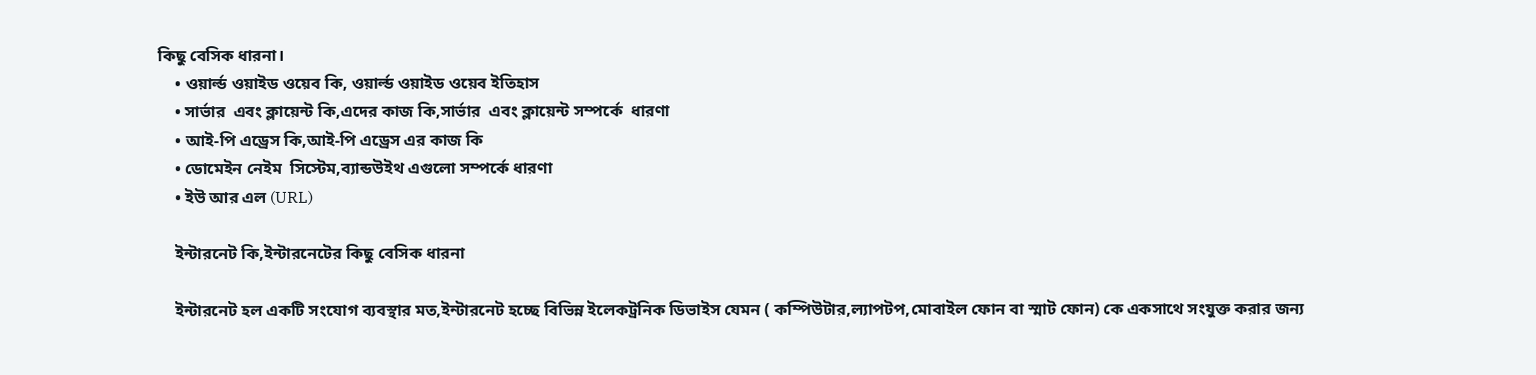কিছু বেসিক ধারনা।
    • ওয়ার্ল্ড ওয়াইড ওয়েব কি, ওয়ার্ল্ড ওয়াইড ওয়েব ইতিহাস
    • সার্ভার  এবং ক্লায়েন্ট কি,এদের কাজ কি,সার্ভার  এবং ক্লায়েন্ট সম্পর্কে  ধারণা
    • আই-পি এড্রেস কি,আই-পি এড্রেস এর কাজ কি
    • ডোমেইন নেইম  সিস্টেম,ব্যান্ডউইথ এগুলো সম্পর্কে ধারণা
    • ইউ আর এল (URL)

    ইন্টারনেট কি,ইন্টারনেটের কিছু বেসিক ধারনা

    ইন্টারনেট হল একটি সংযোগ ব্যবস্থার মত,ইন্টারনেট হচ্ছে বিভিন্ন ইলেকট্রনিক ডিভাইস যেমন ( কম্পিউটার,ল্যাপটপ,মোবাইল ফোন বা স্মাট ফোন) কে একসাথে সংযুক্ত করার জন্য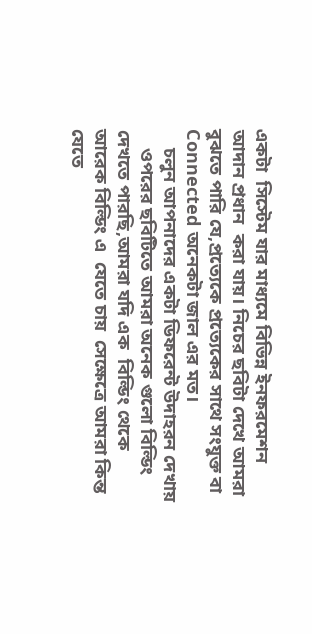একটা  সিস্টেম যার মাধ্যমে বিভিন্ন ইনফরমেশন আদান প্রধান  করা যায়। নিচের ছবিটা দেখে আমরা  বুঝতে পারি যে,প্রত্যেকে প্রত্যেকের সাথে সংযুক্ত বা Connected অনেকটা জাল এর মত।
    চলুন আপনাদের একটা ডিফরেন্ট উদাহরন দেখায়
    ওপরের ছবিটিতে আমরা অনেক গুলো বিল্ডিং দেখতে পারছি,আমরা যদি এক  বিল্ডিং থেকে আরেক বিল্ডিং এ  যেতে চায়  সেক্ষেত্রে আমরা কিন্ত যেতে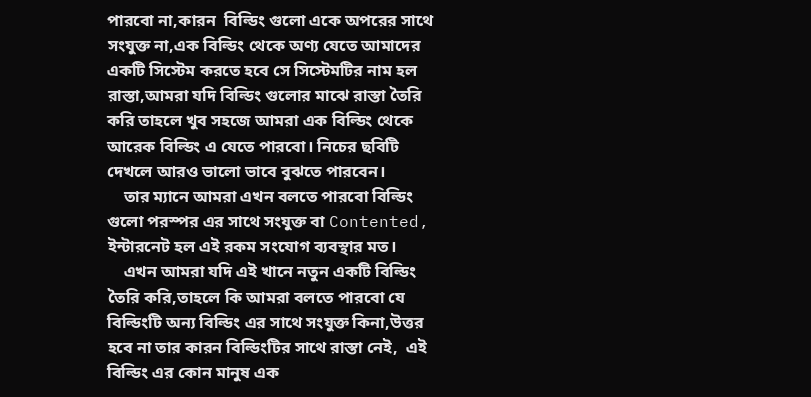পারবো না,কারন  বিল্ডিং গুলো একে অপরের সাথে সংযুক্ত না,এক বিল্ডিং থেকে অণ্য যেতে আমাদের একটি সিস্টেম করতে হবে সে সিস্টেমটির নাম হল রাস্তা,আমরা যদি বিল্ডিং গুলোর মাঝে রাস্তা তৈরি করি তাহলে খুব সহজে আমরা এক বিল্ডিং থেকে আরেক বিল্ডিং এ যেতে পারবো। নিচের ছবিটি দেখলে আরও ভালো ভাবে বুঝতে পারবেন।
    তার ম্যানে আমরা এখন বলতে পারবো বিল্ডিং গুলো পরস্পর এর সাথে সংযুক্ত বা Contented, ইন্টারনেট হল এই রকম সংযোগ ব্যবস্থার মত।
    এখন আমরা যদি এই খানে নতুন একটি বিল্ডিং তৈরি করি,তাহলে কি আমরা বলতে পারবো যে  বিল্ডিংটি অন্য বিল্ডিং এর সাথে সংযুক্ত কিনা,উত্তর হবে না তার কারন বিল্ডিংটির সাথে রাস্তা নেই,  এই বিল্ডিং এর কোন মানুষ এক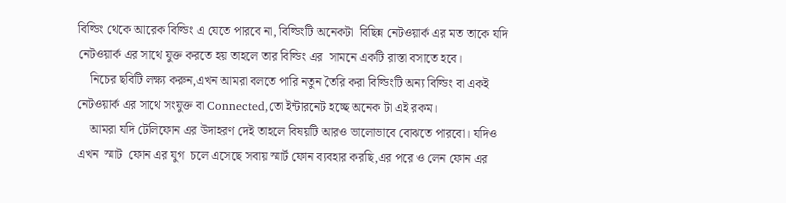বিল্ডিং থেকে আরেক বিল্ডিং এ যেতে পারবে না, বিল্ডিংটি অনেকটা  বিছিন্ন নেটওয়ার্ক এর মত তাকে যদি নেটওয়ার্ক এর সাথে যুক্ত করতে হয় তাহলে তার বিল্ডিং এর  সামনে একটি রাস্তা বসাতে হবে।
    নিচের ছবিটি লক্ষ্য করুন,এখন আমরা বলতে পারি নতুন তৈরি করা বিল্ডিংটি অন্য বিল্ডিং বা একই  নেটওয়ার্ক এর সাথে সংযুক্ত বা Connected,তো ইন্টারনেট হচ্ছে অনেক টা এই রকম।
    আমরা যদি টেলিফোন এর উদাহরণ দেই তাহলে বিষয়টি আরও ভালোভাবে বোঝতে পারবো। যদিও এখন  স্মাট  ফোন এর যুগ  চলে এসেছে সবায় স্মার্ট ফোন ব্যবহার করছি,এর পরে ও লেন ফোন এর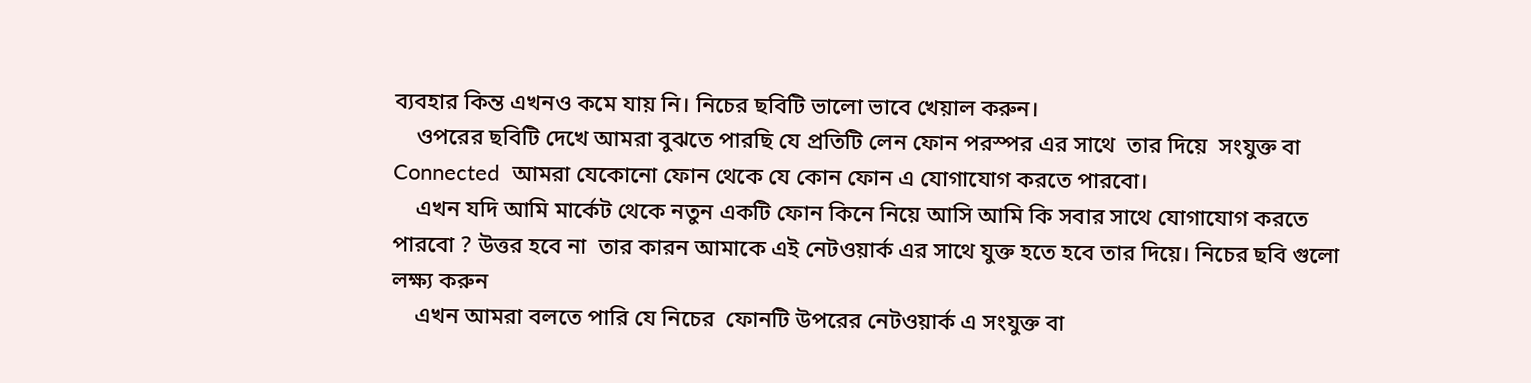ব্যবহার কিন্ত এখনও কমে যায় নি। নিচের ছবিটি ভালো ভাবে খেয়াল করুন।
    ওপরের ছবিটি দেখে আমরা বুঝতে পারছি যে প্রতিটি লেন ফোন পরস্পর এর সাথে  তার দিয়ে  সংযুক্ত বা  Connected  আমরা যেকোনো ফোন থেকে যে কোন ফোন এ যোগাযোগ করতে পারবো।
    এখন যদি আমি মার্কেট থেকে নতুন একটি ফোন কিনে নিয়ে আসি আমি কি সবার সাথে যোগাযোগ করতে পারবো ? উত্তর হবে না  তার কারন আমাকে এই নেটওয়ার্ক এর সাথে যুক্ত হতে হবে তার দিয়ে। নিচের ছবি গুলো লক্ষ্য করুন
    এখন আমরা বলতে পারি যে নিচের  ফোনটি উপরের নেটওয়ার্ক এ সংযুক্ত বা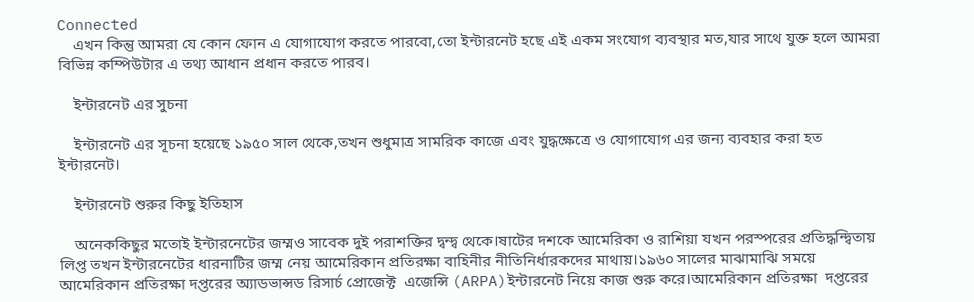Connected
    এখন কিন্তু আমরা যে কোন ফোন এ যোগাযোগ করতে পারবো,তো ইন্টারনেট হছে এই একম সংযোগ ব্যবস্থার মত,যার সাথে যুক্ত হলে আমরা বিভিন্ন কম্পিউটার এ তথ্য আধান প্রধান করতে পারব।

    ইন্টারনেট এর সুচনা

    ইন্টারনেট এর সূচনা হয়েছে ১৯৫০ সাল থেকে,তখন শুধুমাত্র সামরিক কাজে এবং যুদ্ধক্ষেত্রে ও যোগাযোগ এর জন্য ব্যবহার করা হত ইন্টারনেট।

    ইন্টারনেট শুরুর কিছু ইতিহাস

    অনেককিছুর মতোই ইন্টারনেটের জম্মও সাবেক দুই পরাশক্তির দ্বন্দ্ব থেকে।ষাটের দশকে আমেরিকা ও রাশিয়া যখন পরস্পরের প্রতিদ্ধন্দ্বিতায় লিপ্ত তখন ইন্টারনেটের ধারনাটির জম্ম নেয় আমেরিকান প্রতিরক্ষা বাহিনীর নীতিনির্ধারকদের মাথায়।১৯৬০ সালের মাঝামাঝি সময়ে আমেরিকান প্রতিরক্ষা দপ্তরের অ্যাডভান্সড রিসার্চ প্রোজেক্ট  এজেন্সি (ARPA)ইন্টারনেট নিয়ে কাজ শুরু করে।আমেরিকান প্রতিরক্ষা  দপ্তরের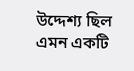উদ্দেশ্য ছিল এমন একটি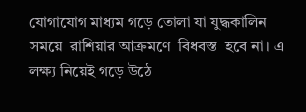যোগাযোগ মাধ্যম গড়ে তোলা যা যুদ্ধকালিন  সময়ে  রাশিয়ার আক্রমণে  বিধবস্ত  হবে না। এ লক্ষ্য নিয়েই গড়ে উঠে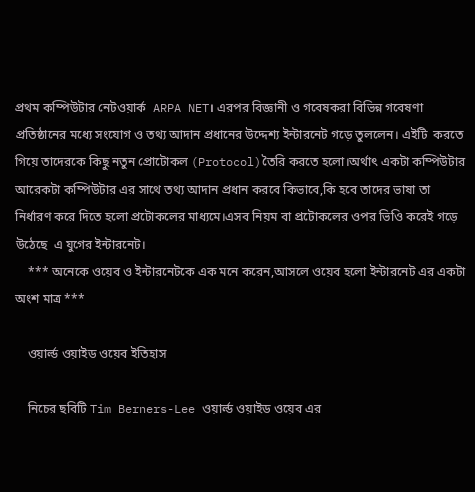প্রথম কম্পিউটার নেটওয়ার্ক  ARPA NET। এরপর বিজ্ঞানী ও গবেষকরা বিভিন্ন গবেষণা প্রতিষ্ঠানের মধ্যে সংযোগ ও তথ্য আদান প্রধানের উদ্দেশ্য ইন্টারনেট গড়ে তুললেন। এইটি  করতে গিয়ে তাদেরকে কিছু নতুন প্রোটোকল (Protocol)তৈরি করতে হলো।অর্থাৎ একটা কম্পিউটার আরেকটা কম্পিউটার এর সাথে তথ্য আদান প্রধান করবে কিভাবে,কি হবে তাদের ভাষা তা  নির্ধারণ করে দিতে হলো প্রটোকলের মাধ্যমে।এসব নিয়ম বা প্রটোকলের ওপর ভিওি করেই গড়ে উঠেছে  এ যুগের ইন্টারনেট।
    *** অনেকে ওয়েব ও ইন্টারনেটকে এক মনে করেন,আসলে ওয়েব হলো ইন্টারনেট এর একটা অংশ মাত্র ***

    ওয়ার্ল্ড ওয়াইড ওয়েব ইতিহাস

    নিচের ছবিটি Tim Berners-Lee ওয়ার্ল্ড ওয়াইড ওয়েব এর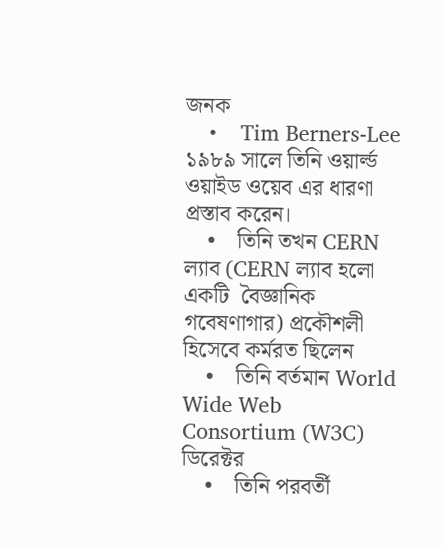জনক
    •    Tim Berners-Lee ১৯৮৯ সালে তিনি ওয়ার্ল্ড ওয়াইড ওয়েব এর ধারণা প্রস্তাব করেন।
    •    তিনি তখন CERN ল্যাব (CERN ল্যাব হলো একটি  বৈজ্ঞানিক গবেষণাগার) প্রকৌশলী        হিসেবে কর্মরত ছিলেন
    •    তিনি বর্তমান World Wide Web Consortium (W3C) ডিরেক্টর
    •    তিনি পরবর্তী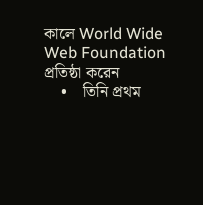কালে World Wide Web Foundation প্রতিষ্ঠা করেন
    •    তিনি প্রথম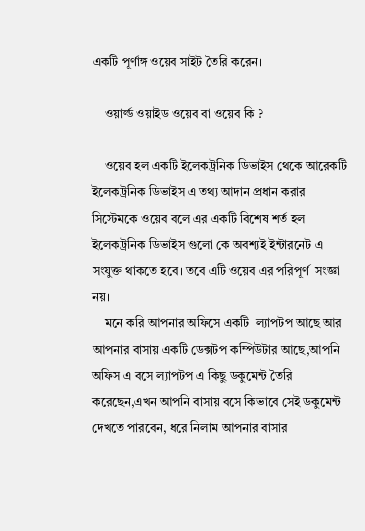একটি পূর্ণাঙ্গ ওয়েব সাইট তৈরি করেন।

    ওয়ার্ল্ড ওয়াইড ওয়েব বা ওয়েব কি ?

    ওয়েব হল একটি ইলেকট্রনিক ডিভাইস থেকে আরেকটি ইলেকট্রনিক ডিভাইস এ তথ্য আদান প্রধান করার সিস্টেমকে ওয়েব বলে এর একটি বিশেষ শর্ত হল ইলেকট্রনিক ডিভাইস গুলো কে অবশ্যই ইন্টারনেট এ সংযুক্ত থাকতে হবে। তবে এটি ওয়েব এর পরিপূর্ণ  সংজ্ঞা নয়।
    মনে করি আপনার অফিসে একটি  ল্যাপটপ আছে আর আপনার বাসায় একটি ডেক্সটপ কম্পিউটার আছে,আপনি অফিস এ বসে ল্যাপটপ এ কিছু ডকুমেন্ট তৈরি করেছেন,এখন আপনি বাসায় বসে কিভাবে সেই ডকুমেন্ট দেখতে পারবেন, ধরে নিলাম আপনার বাসার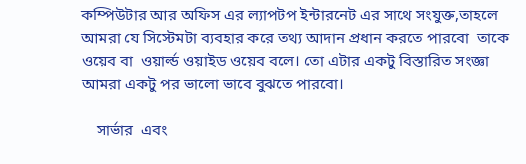কম্পিউটার আর অফিস এর ল্যাপটপ ইন্টারনেট এর সাথে সংযুক্ত,তাহলে আমরা যে সিস্টেমটা ব্যবহার করে তথ্য আদান প্রধান করতে পারবো  তাকে ওয়েব বা  ওয়ার্ল্ড ওয়াইড ওয়েব বলে। তো এটার একটু বিস্তারিত সংজ্ঞা আমরা একটু পর ভালো ভাবে বুঝতে পারবো।

    সার্ভার  এবং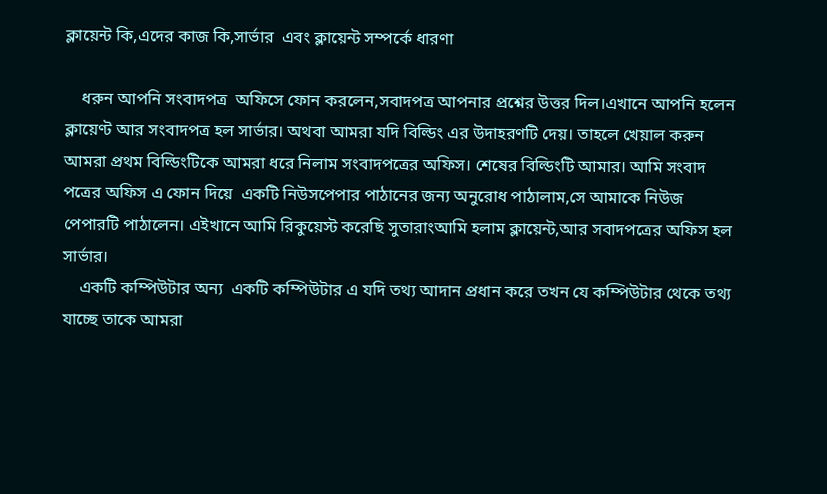ক্লায়েন্ট কি,এদের কাজ কি,সার্ভার  এবং ক্লায়েন্ট সম্পর্কে ধারণা

    ধরুন আপনি সংবাদপত্র  অফিসে ফোন করলেন,সবাদপত্র আপনার প্রশ্নের উত্তর দিল।এখানে আপনি হলেন  ক্লায়েণ্ট আর সংবাদপত্র হল সার্ভার। অথবা আমরা যদি বিল্ডিং এর উদাহরণটি দেয়। তাহলে খেয়াল করুন আমরা প্রথম বিল্ডিংটিকে আমরা ধরে নিলাম সংবাদপত্রের অফিস। শেষের বিল্ডিংটি আমার। আমি সংবাদ পত্রের অফিস এ ফোন দিয়ে  একটি নিউসপেপার পাঠানের জন্য অনুরোধ পাঠালাম,সে আমাকে নিউজ পেপারটি পাঠালেন। এইখানে আমি রিকুয়েস্ট করেছি সুতারাংআমি হলাম ক্লায়েন্ট,আর সবাদপত্রের অফিস হল সার্ভার।
    একটি কম্পিউটার অন্য  একটি কম্পিউটার এ যদি তথ্য আদান প্রধান করে তখন যে কম্পিউটার থেকে তথ্য যাচ্ছে তাকে আমরা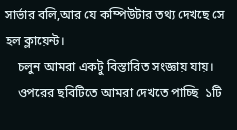সার্ভার বলি,আর যে কম্পিউটার তথ্য দেখছে সে হল ক্লায়েন্ট।
    চলুন আমরা একটু বিস্তারিত সংজ্ঞায় যায়।
    ওপরের ছবিটিতে আমরা দেখতে পাচ্ছি  ১টি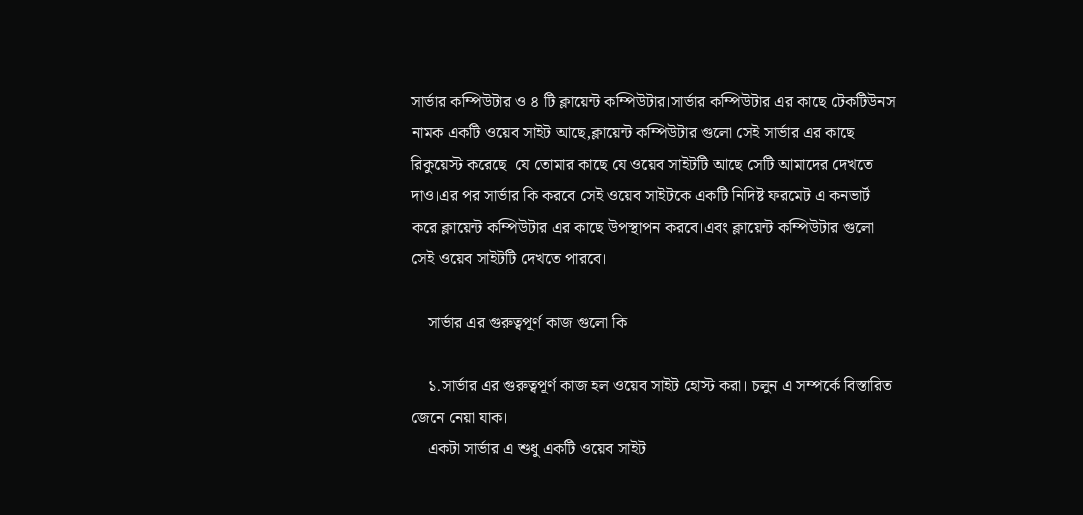সার্ভার কম্পিউটার ও ৪ টি ক্লায়েন্ট কম্পিউটার।সার্ভার কম্পিউটার এর কাছে টেকটিউনস নামক একটি ওয়েব সাইট আছে,ক্লায়েন্ট কম্পিউটার গুলো সেই সার্ভার এর কাছে রিকুয়েস্ট করেছে  যে তোমার কাছে যে ওয়েব সাইটটি আছে সেটি আমাদের দেখতে দাও।এর পর সার্ভার কি করবে সেই ওয়েব সাইটকে একটি নিদিষ্ট ফরমেট এ কনভার্ট করে ক্লায়েন্ট কম্পিউটার এর কাছে উপস্থাপন করবে।এবং ক্লায়েন্ট কম্পিউটার গুলো সেই ওয়েব সাইটটি দেখতে পারবে।

    সার্ভার এর গুরুত্বপূর্ণ কাজ গুলো কি

    ১.সার্ভার এর গুরুত্বপূর্ণ কাজ হল ওয়েব সাইট হোস্ট করা। চলুন এ সম্পর্কে বিস্তারিত জেনে নেয়া যাক।
    একটা সার্ভার এ শুধু একটি ওয়েব সাইট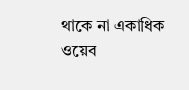থাকে না একাধিক ওয়েব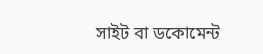সাইট বা ডকোমেন্ট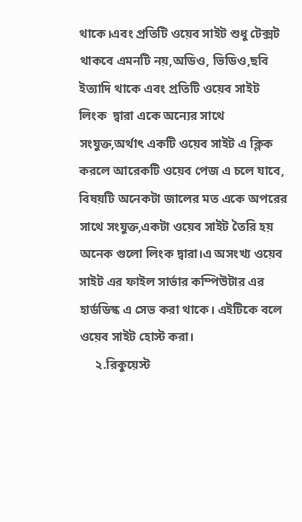থাকে।এবং প্রতিটি ওয়েব সাইট শুধু টেক্সট থাকবে এমনটি নয়,অডিও, ভিডিও,ছবি ইত্যাদি থাকে এবং প্রতিটি ওয়েব সাইট লিংক  দ্বারা একে অন্যের সাথে সংযুক্ত,অর্থাৎ একটি ওয়েব সাইট এ ক্লিক করলে আরেকটি ওয়েব পেজ এ চলে যাবে, বিষয়টি অনেকটা জালের মত একে অপরের সাথে সংযুক্ত,একটা ওয়েব সাইট তৈরি হয় অনেক গুলো লিংক দ্বারা।এ অসংখ্য ওয়েব সাইট এর ফাইল সার্ভার কম্পিউটার এর  হার্ডডিস্ক এ সেভ করা থাকে। এইটিকে বলে ওয়েব সাইট হোস্ট করা।
     ২.রিকুয়েস্ট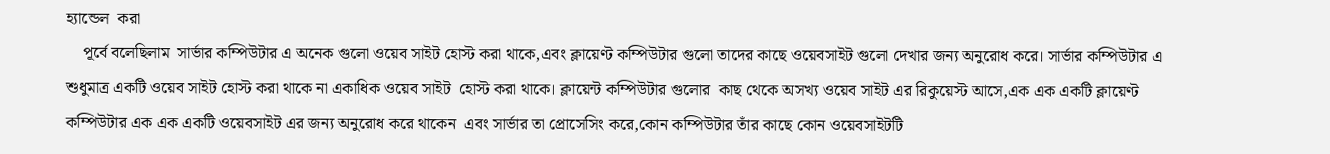হ্যান্ডেল  করা
    পূর্বে বলেছিলাম  সার্ভার কম্পিউটার এ অনেক গুলো ওয়েব সাইট হোস্ট করা থাকে,এবং ক্লায়েণ্ট কম্পিউটার গুলো তাদের কাছে ওয়েবসাইট গুলো দেখার জন্য অনুরোধ করে। সার্ভার কম্পিউটার এ শুধুমাত্র একটি ওয়েব সাইট হোস্ট করা থাকে না একাধিক ওয়েব সাইট  হোস্ট করা থাকে। ক্লায়েন্ট কম্পিউটার গুলোর  কাছ থেকে অসখ্য ওয়েব সাইট এর রিকুয়েস্ট আসে,এক এক একটি ক্লায়েণ্ট কম্পিউটার এক এক একটি ওয়েবসাইট এর জন্য অনুরোধ করে থাকেন  এবং সার্ভার তা প্রোসেসিং করে,কোন কম্পিউটার তাঁর কাছে কোন ওয়েবসাইটটি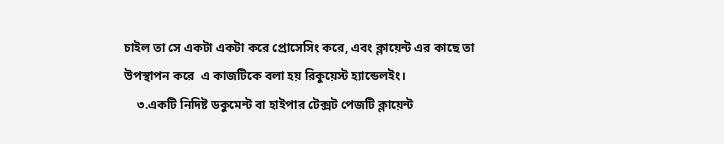চাইল তা সে একটা একটা করে প্রোসেসিং করে, এবং ক্লায়েন্ট এর কাছে তা উপস্থাপন করে  এ কাজটিকে বলা হয় রিকুয়েস্ট হ্যান্ডেলইং।
    ৩.একটি নিদিষ্ট ডকুমেন্ট বা হাইপার টেক্সট পেজটি ক্লায়েন্ট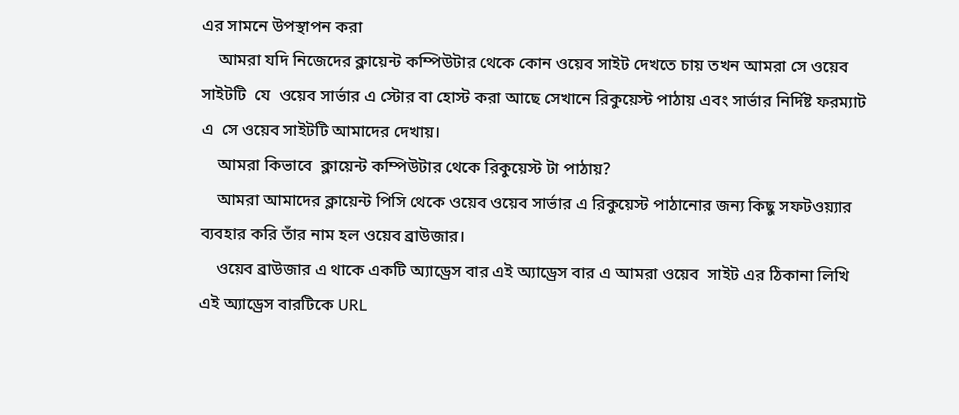এর সামনে উপস্থাপন করা
    আমরা যদি নিজেদের ক্লায়েন্ট কম্পিউটার থেকে কোন ওয়েব সাইট দেখতে চায় তখন আমরা সে ওয়েব সাইটটি  যে  ওয়েব সার্ভার এ স্টোর বা হোস্ট করা আছে সেখানে রিকুয়েস্ট পাঠায় এবং সার্ভার নির্দিষ্ট ফরম্যাট এ  সে ওয়েব সাইটটি আমাদের দেখায়।
    আমরা কিভাবে  ক্লায়েন্ট কম্পিউটার থেকে রিকুয়েস্ট টা পাঠায়?
    আমরা আমাদের ক্লায়েন্ট পিসি থেকে ওয়েব ওয়েব সার্ভার এ রিকুয়েস্ট পাঠানোর জন্য কিছু সফটওয়্যার ব্যবহার করি তাঁর নাম হল ওয়েব ব্রাউজার।
    ওয়েব ব্রাউজার এ থাকে একটি অ্যাড্রেস বার এই অ্যাড্রেস বার এ আমরা ওয়েব  সাইট এর ঠিকানা লিখি  এই অ্যাড্রেস বারটিকে URL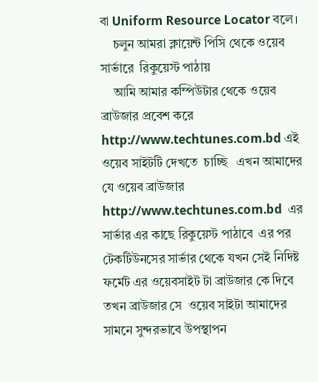বা Uniform Resource Locator বলে।
    চলুন আমরা ক্লায়েন্ট পিসি থেকে ওয়েব সার্ভারে  রিকুয়েস্ট পাঠায়
    আমি আমার কম্পিউটার থেকে ওয়েব  ব্রাউজার প্রবেশ করে http://www.techtunes.com.bd এই ওয়েব সাইটটি দেখতে  চাচ্ছি   এখন আমাদের যে ওয়েব ব্রাউজার  http://www.techtunes.com.bd  এর সার্ভার এর কাছে রিকুয়েস্ট পাঠাবে  এর পর  টেকটিউনসের সার্ভার থেকে যখন সেই নিদিষ্ট ফর্মেট এর ওয়েবসাইট টা ব্রাউজার কে দিবে তখন ব্রাউজার সে  ওয়েব সাইটা আমাদের সামনে সুন্দরভাবে উপস্থাপন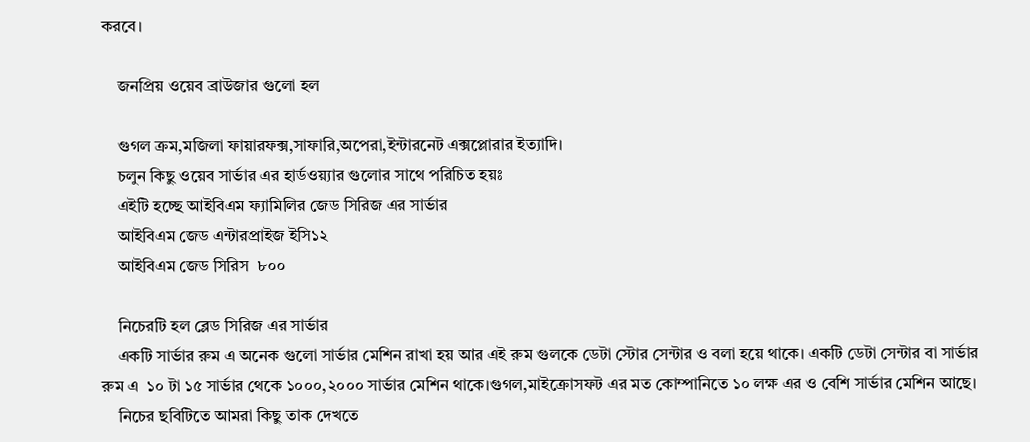করবে।

    জনপ্রিয় ওয়েব ব্রাউজার গুলো হল

    গুগল ক্রম,মজিলা ফায়ারফক্স,সাফারি,অপেরা,ইন্টারনেট এক্সপ্লোরার ইত্যাদি।
    চলুন কিছু ওয়েব সার্ভার এর হার্ডওয়্যার গুলোর সাথে পরিচিত হয়ঃ
    এইটি হচ্ছে আইবিএম ফ্যামিলির জেড সিরিজ এর সার্ভার
    আইবিএম জেড এন্টারপ্রাইজ ইসি১২
    আইবিএম জেড সিরিস  ৮০০

    নিচেরটি হল ব্লেড সিরিজ এর সার্ভার
    একটি সার্ভার রুম এ অনেক গুলো সার্ভার মেশিন রাখা হয় আর এই রুম গুলকে ডেটা স্টোর সেন্টার ও বলা হয়ে থাকে। একটি ডেটা সেন্টার বা সার্ভার রুম এ  ১০ টা ১৫ সার্ভার থেকে ১০০০,২০০০ সার্ভার মেশিন থাকে।গুগল,মাইক্রোসফট এর মত কোম্পানিতে ১০ লক্ষ এর ও বেশি সার্ভার মেশিন আছে।
    নিচের ছবিটিতে আমরা কিছু তাক দেখতে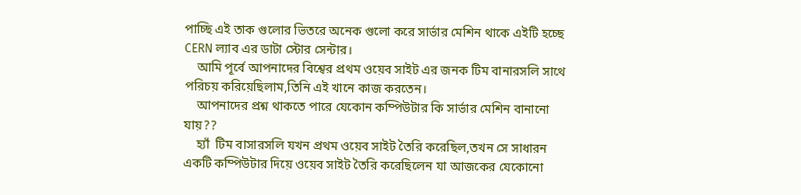পাচ্ছি এই তাক গুলোর ভিতরে অনেক গুলো করে সার্ভার মেশিন থাকে এইটি হচ্ছে CERN ল্যাব এর ডাটা স্টোর সেন্টার।
    আমি পূর্বে আপনাদের বিশ্বের প্রথম ওয়েব সাইট এর জনক টিম বানারসলি সাথে পরিচয় করিয়েছিলাম,তিনি এই খানে কাজ করতেন।
    আপনাদের প্রশ্ন থাকতে পারে যেকোন কম্পিউটার কি সার্ভার মেশিন বানানো যায়??
    হ্যাঁ  টিম বাসারসলি যখন প্রথম ওয়েব সাইট তৈরি করেছিল,তখন সে সাধারন একটি কম্পিউটার দিয়ে ওয়েব সাইট তৈরি করেছিলেন যা আজকের যেকোনো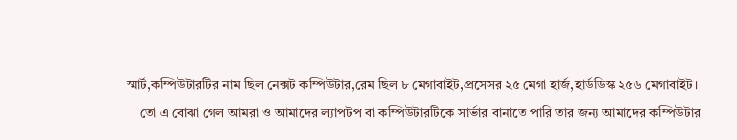স্মার্ট,কম্পিউটারটির নাম ছিল নেক্সট কম্পিউটার,রেম ছিল ৮ মেগাবাইট,প্রসেসর ২৫ মেগা হার্জ,হার্ডডিস্ক ২৫৬ মেগাবাইট।
    তো এ বোঝা গেল আমরা ও আমাদের ল্যাপটপ বা কম্পিউটারটিকে সার্ভার বানাতে পারি তার জন্য আমাদের কম্পিউটার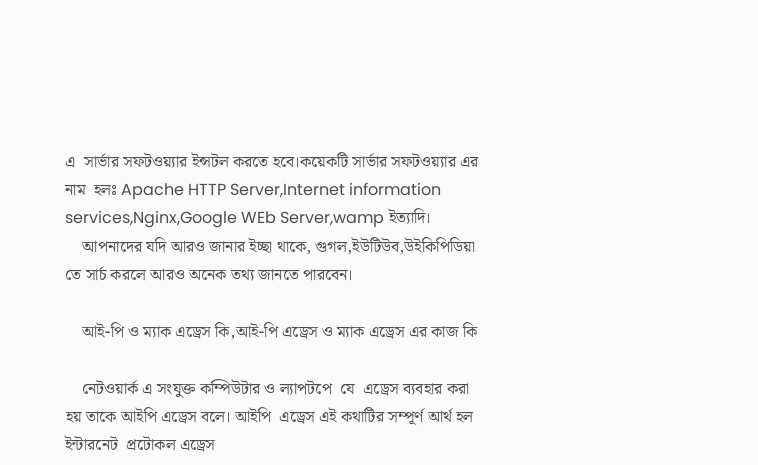এ  সার্ভার সফটওয়্যার ইন্সটল করতে হবে।কয়েকটি সার্ভার সফটওয়্যার এর নাম  হলঃ Apache HTTP Server,Internet information services,Nginx,Google WEb Server,wamp ইত্যাদি।
    আপনাদের যদি আরও জানার ইচ্ছা থাকে, গুগল,ইউটিউব,উইকিপিডিয়া তে সার্চ করলে আরও অনেক তথ্য জানতে পারবেন।

    আই-পি ও ম্যাক এড্রেস কি,আই-পি এড্রেস ও ম্যাক এড্রেস এর কাজ কি

    নেটওয়ার্ক এ সংযুক্ত কম্পিউটার ও ল্যাপটপে  যে  এড্রেস ব্যবহার করা হয় তাকে আইপি এড্রেস বলে। আইপি  এড্রেস এই কথাটির সম্পূর্ণ আর্থ হল ইন্টারনেট  প্রটোকল এড্রেস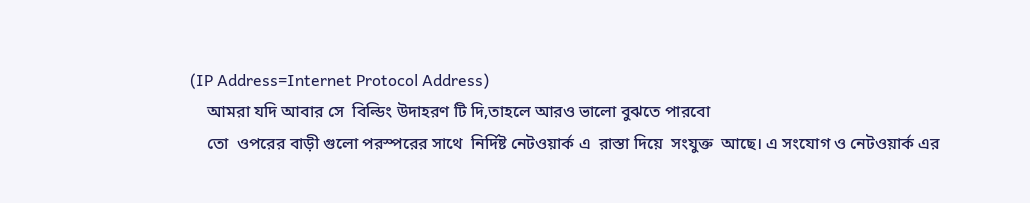(IP Address=Internet Protocol Address)
    আমরা যদি আবার সে  বিল্ডিং উদাহরণ টি দি,তাহলে আরও ভালো বুঝতে পারবো
    তো  ওপরের বাড়ী গুলো পরস্পরের সাথে  নির্দিষ্ট নেটওয়ার্ক এ  রাস্তা দিয়ে  সংযুক্ত  আছে। এ সংযোগ ও নেটওয়ার্ক এর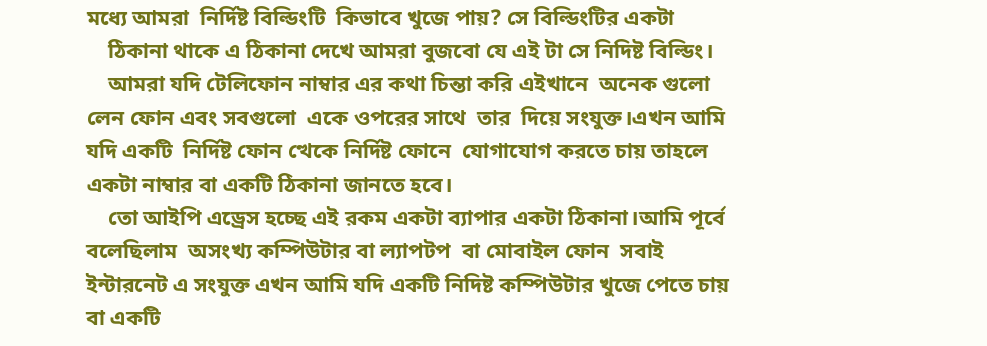মধ্যে আমরা  নির্দিষ্ট বিল্ডিংটি  কিভাবে খুজে পায়? সে বিল্ডিংটির একটা
    ঠিকানা থাকে এ ঠিকানা দেখে আমরা বুজবো যে এই টা সে নিদিষ্ট বিল্ডিং।
    আমরা যদি টেলিফোন নাম্বার এর কথা চিন্তা করি এইখানে  অনেক গুলো লেন ফোন এবং সবগুলো  একে ওপরের সাথে  তার  দিয়ে সংযুক্ত।এখন আমি যদি একটি  নির্দিষ্ট ফোন ত্থেকে নির্দিষ্ট ফোনে  যোগাযোগ করতে চায় তাহলে একটা নাম্বার বা একটি ঠিকানা জানতে হবে।
    তো আইপি এড্রেস হচ্ছে এই রকম একটা ব্যাপার একটা ঠিকানা।আমি পূর্বে বলেছিলাম  অসংখ্য কম্পিউটার বা ল্যাপটপ  বা মোবাইল ফোন  সবাই ইন্টারনেট এ সংযুক্ত এখন আমি যদি একটি নিদিষ্ট কম্পিউটার খুজে পেতে চায় বা একটি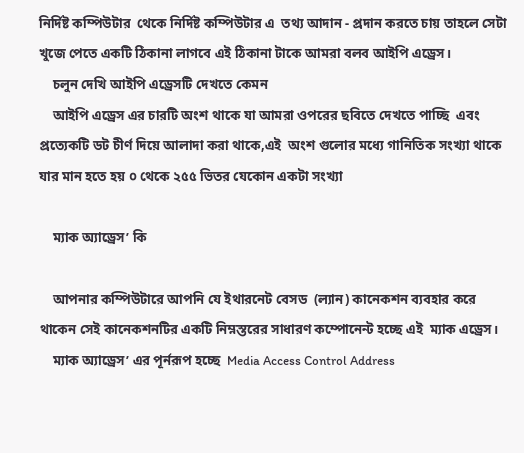নির্দিষ্ট কম্পিউটার  থেকে নির্দিষ্ট কম্পিউটার এ  তথ্য আদান - প্রদান করতে চায় তাহলে সেটা খুজে পেতে একটি ঠিকানা লাগবে এই ঠিকানা টাকে আমরা বলব আইপি এড্রেস।
    চলুন দেখি আইপি এড্রেসটি দেখতে কেমন
    আইপি এড্রেস এর চারটি অংশ থাকে যা আমরা ওপরের ছবিতে দেখতে পাচ্ছি  এবং প্রত্যেকটি ডট চীর্ণ দিয়ে আলাদা করা থাকে,এই  অংশ গুলোর মধ্যে গানিতিক সংখ্যা থাকে যার মান হতে হয় ০ থেকে ২৫৫ ভিতর যেকোন একটা সংখ্যা

    ম্যাক অ্যাড্রেস’ কি

    আপনার কম্পিউটারে আপনি যে ইথারনেট বেসড  (ল্যান) কানেকশন ব্যবহার করে থাকেন সেই কানেকশনটির একটি নিম্নস্তরের সাধারণ কম্পোনেন্ট হচ্ছে এই  ম্যাক এড্রেস।
    ম্যাক অ্যাড্রেস’ এর পূর্নরূপ হচ্ছে  Media Access Control Address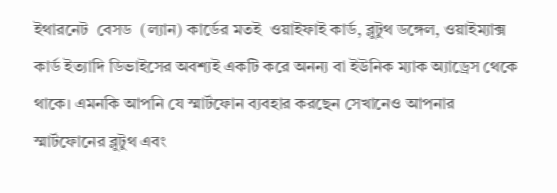ইথারনেট  বেসড  (ল্যান) কার্ডের মতই  ওয়াইফাই কার্ড, ব্লুটুথ ডঙ্গেল, ওয়াইম্যাক্স কার্ড ইত্যাদি ডিভাইসের অবশ্যই একটি করে অনন্য বা ইউনিক ম্যাক অ্যাড্রেস থেকে থাকে। এমনকি আপনি যে স্মার্টফোন ব্যবহার করছেন সেখানেও আপনার স্মার্টফোনের ব্লুটুথ এবং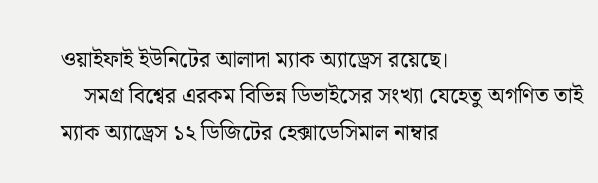ওয়াইফাই ইউনিটের আলাদা ম্যাক অ্যাড্রেস রয়েছে।
    সমগ্র বিশ্বের এরকম বিভিন্ন ডিভাইসের সংখ্যা যেহেতু অগণিত তাই ম্যাক অ্যাড্রেস ১২ ডিজিটের হেক্সাডেসিমাল নাম্বার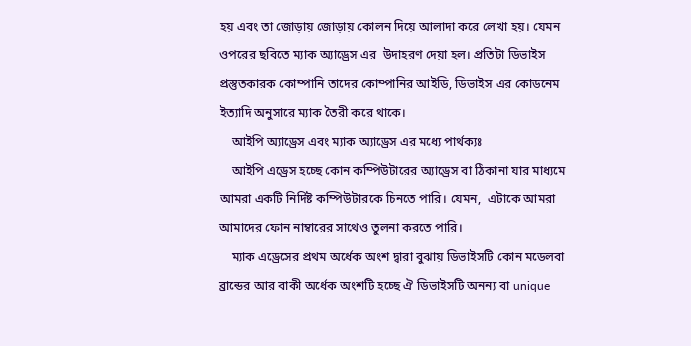হয় এবং তা জোড়ায় জোড়ায় কোলন দিয়ে আলাদা করে লেখা হয়। যেমন ওপরের ছবিতে ম্যাক অ্যাড্রেস এর  উদাহরণ দেয়া হল। প্রতিটা ডিভাইস প্রস্তুতকারক কোম্পানি তাদের কোম্পানির আইডি, ডিভাইস এর কোডনেম ইত্যাদি অনুসারে ম্যাক তৈরী করে থাকে।
    আইপি অ্যাড্রেস এবং ম্যাক অ্যাড্রেস এর মধ্যে পার্থক্যঃ
    আইপি এড্রেস হচ্ছে কোন কম্পিউটারের অ্যাড্রেস বা ঠিকানা যার মাধ্যমে আমরা একটি নির্দিষ্ট কম্পিউটারকে চিনতে পারি। যেমন,  এটাকে আমরা আমাদের ফোন নাম্বারের সাথেও তুলনা করতে পারি।
    ম্যাক এড্রেসের প্রথম অর্ধেক অংশ দ্বারা বুঝায় ডিভাইসটি কোন মডেলবা ব্রান্ডের আর বাকী অর্ধেক অংশটি হচ্ছে ঐ ডিভাইসটি অনন্য বা unique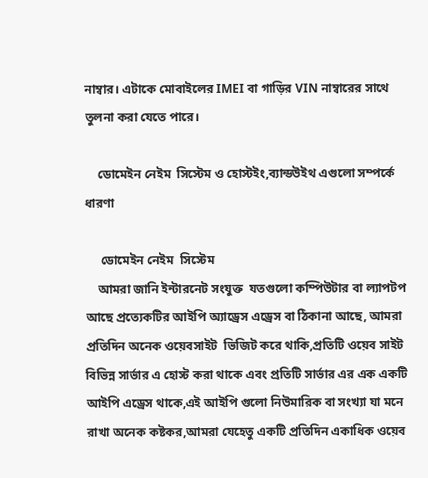নাম্বার। এটাকে মোবাইলের IMEI বা গাড়ির VIN নাম্বারের সাথে তুলনা করা যেতে পারে।

    ডোমেইন নেইম  সিস্টেম ও হোস্টইং,ব্যান্ডউইথ এগুলো সম্পর্কে ধারণা

     ডোমেইন নেইম  সিস্টেম
    আমরা জানি ইন্টারনেট সংযুক্ত  যতগুলো কম্পিউটার বা ল্যাপটপ আছে প্রত্যেকটির আইপি অ্যাড্রেস এড্রেস বা ঠিকানা আছে, আমরা প্রতিদিন অনেক ওয়েবসাইট  ভিজিট করে থাকি,প্রতিটি ওয়েব সাইট বিভিন্ন সার্ভার এ হোস্ট করা থাকে এবং প্রতিটি সার্ভার এর এক একটি আইপি এড্রেস থাকে,এই আইপি গুলো নিউমারিক বা সংখ্যা যা মনে রাখা অনেক কষ্টকর,আমরা যেহেতু একটি প্রতিদিন একাধিক ওয়েব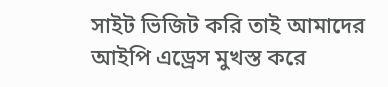সাইট ভিজিট করি তাই আমাদের আইপি এড্রেস মুখস্ত করে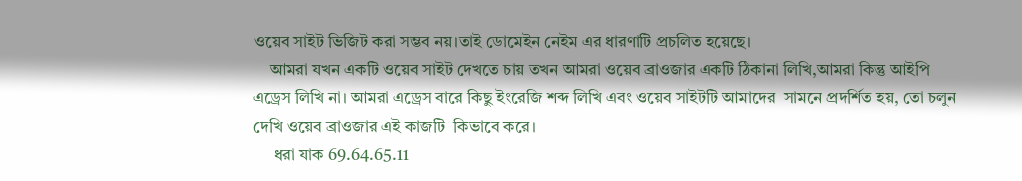ওয়েব সাইট ভিজিট করা সম্ভব নয়।তাই ডোমেইন নেইম এর ধারণাটি প্রচলিত হয়েছে।
    আমরা যখন একটি ওয়েব সাইট দেখতে চায় তখন আমরা ওয়েব ব্রাওজার একটি ঠিকানা লিখি,আমরা কিন্তু আইপি এড্রেস লিখি না। আমরা এড্রেস বারে কিছু ইংরেজি শব্দ লিখি এবং ওয়েব সাইটটি আমাদের  সামনে প্রদর্শিত হয়, তো চলুন দেখি ওয়েব ব্রাওজার এই কাজটি  কিভাবে করে।
     ধরা যাক 69.64.65.11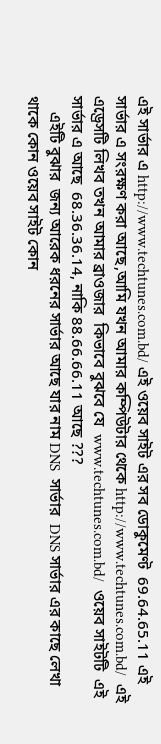এই সার্ভার এ http://www.techtunes.com.bd/ এই ওয়েব সাইট এর সব ডোকুমেণ্ট  69.64.65.11 এই সার্ভার এ সংরক্ষণ করা আছে,আমি যখন আমার কম্পিউটার থেকে http://www.techtunes.com.bd/  এই এড্রেসটি লিখব তখন আমার ব্রাওজার  কিভাবে বুঝবে যে  www.techtunes.com.bd/  ওয়েব সাইটটি  এই সার্ভার এ আছে  68.36.36.14, নাকি 88.66.66.11 আছে ???
    এইটি বুঝার  জন্য আরেক ধরনের সার্ভার আছে যার নাম DNS  সার্ভার  DNS সার্ভার এর কাছে লেখা থাকে কোন ওয়েব সাইট কোন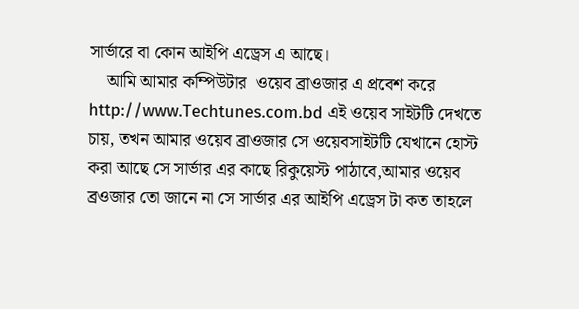সার্ভারে বা কোন আইপি এড্রেস এ আছে।
    আমি আমার কম্পিউটার  ওয়েব ব্রাওজার এ প্রবেশ করে http://www.Techtunes.com.bd এই ওয়েব সাইটটি দেখতে চায়, তখন আমার ওয়েব ব্রাওজার সে ওয়েবসাইটটি যেখানে হোস্ট করা আছে সে সার্ভার এর কাছে রিকুয়েস্ট পাঠাবে,আমার ওয়েব ব্রওজার তো জানে না সে সার্ভার এর আইপি এড্রেস টা কত তাহলে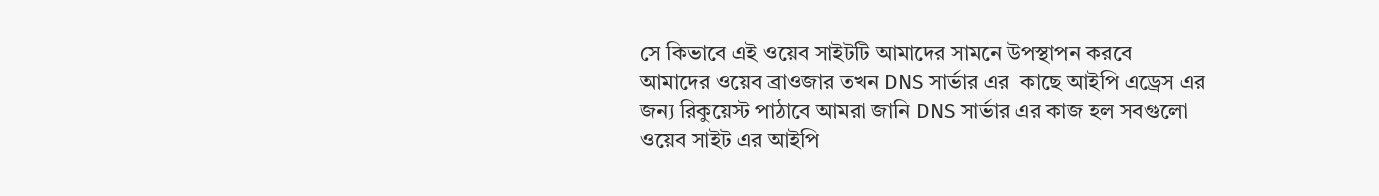সে কিভাবে এই ওয়েব সাইটটি আমাদের সামনে উপস্থাপন করবে  আমাদের ওয়েব ব্রাওজার তখন DNS সার্ভার এর  কাছে আইপি এড্রেস এর জন্য রিকুয়েস্ট পাঠাবে আমরা জানি DNS সার্ভার এর কাজ হল সবগুলো ওয়েব সাইট এর আইপি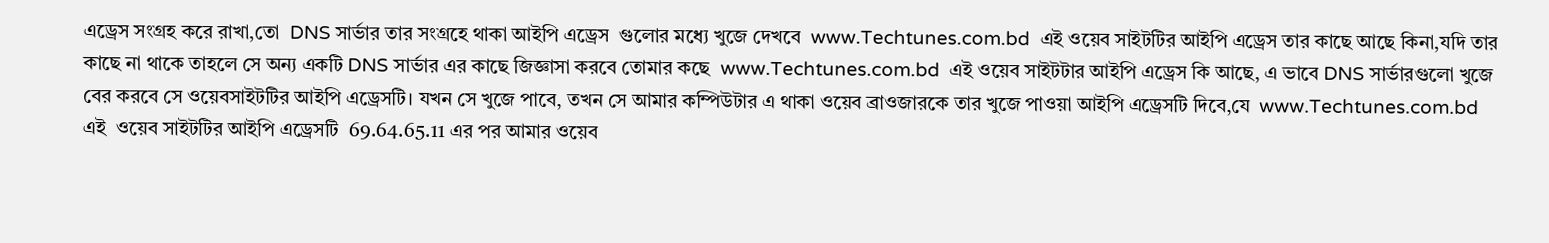এড্রেস সংগ্রহ করে রাখা,তো  DNS সার্ভার তার সংগ্রহে থাকা আইপি এড্রেস  গুলোর মধ্যে খুজে দেখবে  www.Techtunes.com.bd  এই ওয়েব সাইটটির আইপি এড্রেস তার কাছে আছে কিনা,যদি তার কাছে না থাকে তাহলে সে অন্য একটি DNS সার্ভার এর কাছে জিজ্ঞাসা করবে তোমার কছে  www.Techtunes.com.bd  এই ওয়েব সাইটটার আইপি এড্রেস কি আছে, এ ভাবে DNS সার্ভারগুলো খুজে বের করবে সে ওয়েবসাইটটির আইপি এড্রেসটি। যখন সে খুজে পাবে, তখন সে আমার কম্পিউটার এ থাকা ওয়েব ব্রাওজারকে তার খুজে পাওয়া আইপি এড্রেসটি দিবে,যে  www.Techtunes.com.bd  এই  ওয়েব সাইটটির আইপি এড্রেসটি  69.64.65.11 এর পর আমার ওয়েব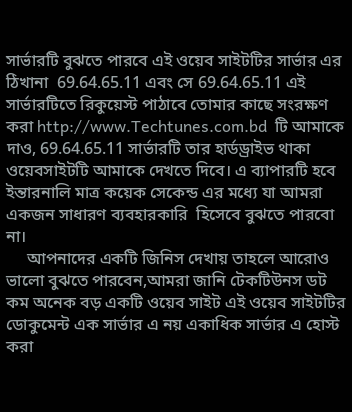সার্ভারটি বুঝতে পারবে এই ওয়েব সাইটটির সার্ভার এর ঠিখানা  69.64.65.11 এবং সে 69.64.65.11 এই সার্ভারটিতে রিকুয়েস্ট পাঠাবে তোমার কাছে সংরক্ষণ করা http://www.Techtunes.com.bd  টি আমাকে দাও, 69.64.65.11 সার্ভারটি তার হার্ডড্রাইভ থাকা ওয়েবসাইটটি আমাকে দেখতে দিবে। এ ব্যাপারটি হবে ইন্তারনালি মাত্র কয়েক সেকেন্ড এর মধ্যে যা আমরা একজন সাধারণ ব্যবহারকারি  হিসেবে বুঝতে পারবো না।
     আপনাদের একটি জিনিস দেখায় তাহলে আরোও ভালো বুঝতে পারবেন,আমরা জানি টেকটিউনস ডট কম অনেক বড় একটি ওয়েব সাইট এই ওয়েব সাইটটির ডোকুমেন্ট এক সার্ভার এ নয় একাধিক সার্ভার এ হোস্ট করা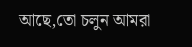আছে,তো চলুন আমরা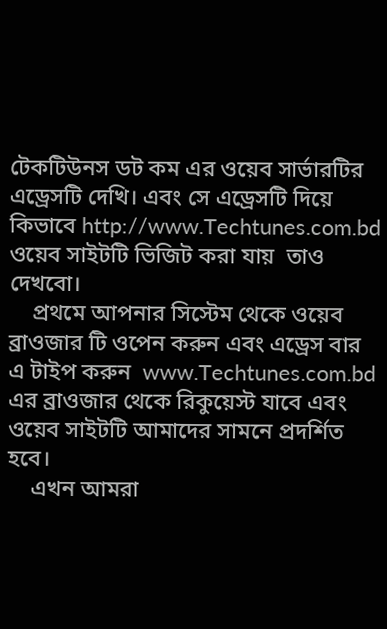টেকটিউনস ডট কম এর ওয়েব সার্ভারটির এড্রেসটি দেখি। এবং সে এড্রেসটি দিয়ে কিভাবে http://www.Techtunes.com.bd ওয়েব সাইটটি ভিজিট করা যায়  তাও দেখবো।
    প্রথমে আপনার সিস্টেম থেকে ওয়েব ব্রাওজার টি ওপেন করুন এবং এড্রেস বার এ টাইপ করুন  www.Techtunes.com.bd  এর ব্রাওজার থেকে রিকুয়েস্ট যাবে এবং ওয়েব সাইটটি আমাদের সামনে প্রদর্শিত হবে।
    এখন আমরা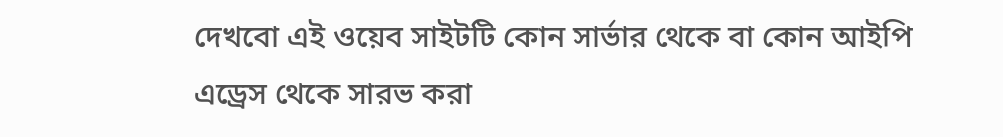দেখবো এই ওয়েব সাইটটি কোন সার্ভার থেকে বা কোন আইপি এড্রেস থেকে সারভ করা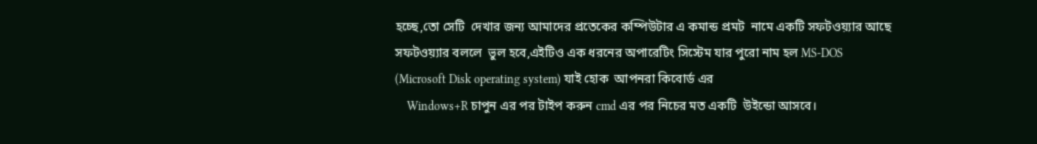হচ্ছে,তো সেটি  দেখার জন্য আমাদের প্রতেকের কম্পিউটার এ কমান্ড প্রমট  নামে একটি সফটওয়্যার আছে সফটওয়্যার বললে  ভুল হবে,এইটিও এক ধরনের অপারেটিং সিস্টেম যার পুরো নাম হল MS-DOS (Microsoft Disk operating system) যাই হোক  আপনরা কিবোর্ড এর
    Windows+R চাপুন এর পর টাইপ করুন cmd এর পর নিচের মত একটি  উইন্ডো আসবে।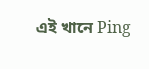এই খানে Ping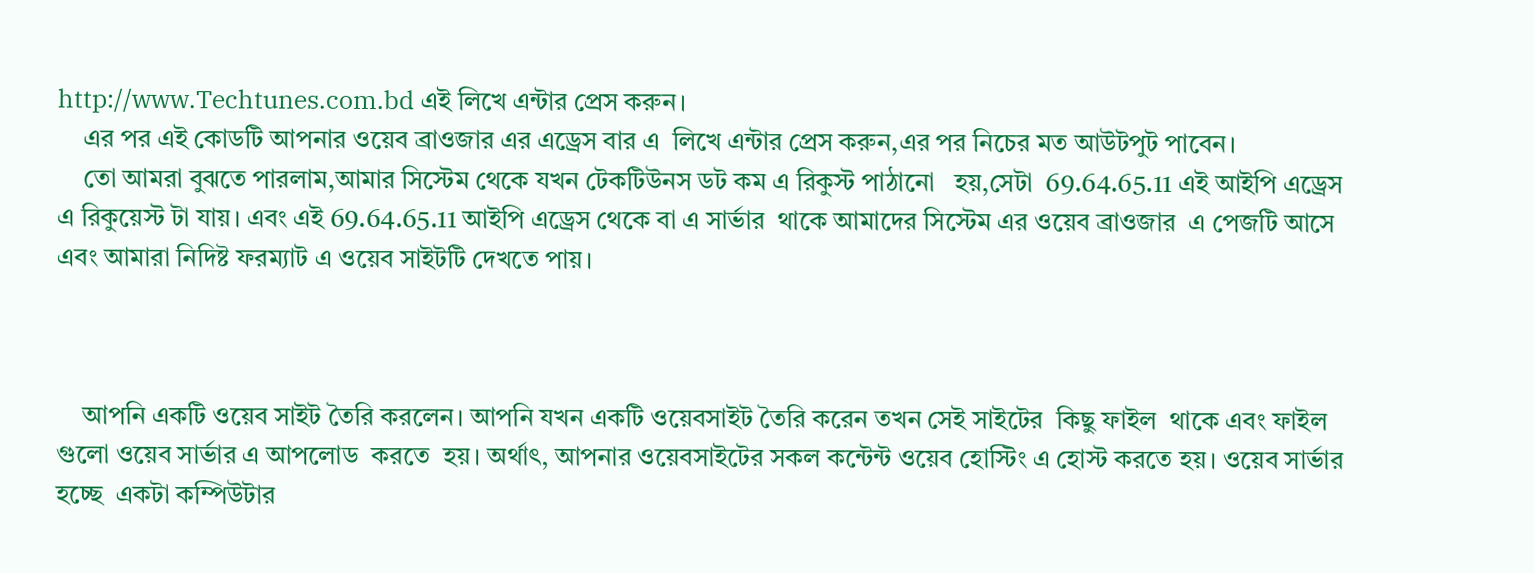http://www.Techtunes.com.bd এই লিখে এন্টার প্রেস করুন।
    এর পর এই কোডটি আপনার ওয়েব ব্রাওজার এর এড্রেস বার এ  লিখে এন্টার প্রেস করুন,এর পর নিচের মত আউটপুট পাবেন।
    তো আমরা বুঝতে পারলাম,আমার সিস্টেম থেকে যখন টেকটিউনস ডট কম এ রিকুস্ট পাঠানো   হয়,সেটা  69.64.65.11 এই আইপি এড্রেস এ রিকুয়েস্ট টা যায়। এবং এই 69.64.65.11 আইপি এড্রেস থেকে বা এ সার্ভার  থাকে আমাদের সিস্টেম এর ওয়েব ব্রাওজার  এ পেজটি আসে এবং আমারা নিদিষ্ট ফরম্যাট এ ওয়েব সাইটটি দেখতে পায়।



    আপনি একটি ওয়েব সাইট তৈরি করলেন। আপনি যখন একটি ওয়েবসাইট তৈরি করেন তখন সেই সাইটের  কিছু ফাইল  থাকে এবং ফাইল গুলো ওয়েব সার্ভার এ আপলোড  করতে  হয়। অর্থাৎ, আপনার ওয়েবসাইটের সকল কন্টেন্ট ওয়েব হোস্টিং এ হোস্ট করতে হয়। ওয়েব সার্ভার হচ্ছে  একটা কম্পিউটার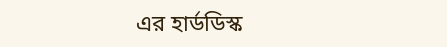এর হার্ডডিস্ক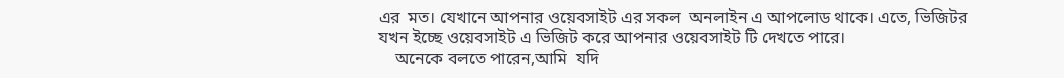এর  মত। যেখানে আপনার ওয়েবসাইট এর সকল  অনলাইন এ আপলোড থাকে। এতে, ভিজিটর যখন ইচ্ছে ওয়েবসাইট এ ভিজিট করে আপনার ওয়েবসাইট টি দেখতে পারে।
    অনেকে বলতে পারেন,আমি  যদি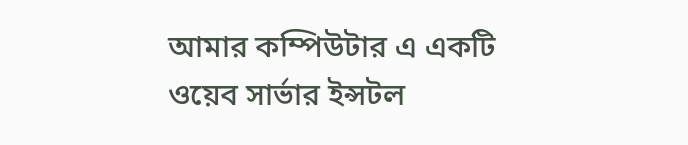আমার কম্পিউটার এ একটি ওয়েব সার্ভার ইন্সটল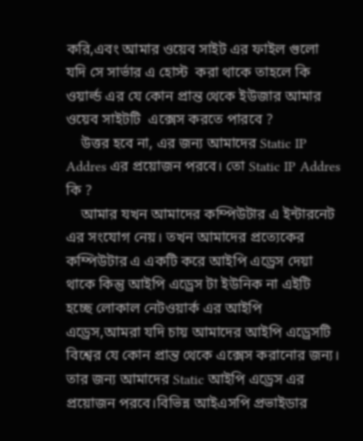করি,এবং আমার ওয়েব সাইট এর ফাইল গুলো যদি সে সার্ভার এ হোস্ট  করা থাকে তাহলে কি ওয়ার্ল্ড এর যে কোন প্রান্ত থেকে ইউজার আমার ওয়েব সাইটটি  এক্সেস করতে পারবে ?
    উত্তর হবে না, এর জন্য আমাদের Static IP Addres এর প্রয়োজন পরবে। তো Static IP Addres  কি ?
    আমার যখন আমাদের কম্পিউটার এ ইন্টারনেট এর সংযোগ নেয়। তখন আমাদের প্রত্যেকের কম্পিউটার এ একটি করে আইপি এড্রেস দেয়া থাকে কিন্তু আইপি এড্রেস টা ইউনিক না এইটি হচ্ছে লোকাল নেটওয়ার্ক এর আইপি এড্রেস,আমরা যদি চায় আমাদের আইপি এড্রেসটি বিশ্বের যে কোন প্রান্ত থেকে এক্সেস করানোর জন্য। তার জন্য আমাদের Static আইপি এড্রেস এর প্রয়োজন পরবে।বিভিন্ন আইএসপি প্রভাইডার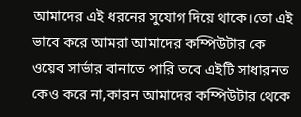আমাদের এই ধরনের সুযোগ দিয়ে থাকে।তো এই ভাবে করে আমরা আমাদের কম্পিউটার কে  ওয়েব সার্ভার বানাতে পারি তবে এইটি সাধারনত কেও করে না,কারন আমাদের কম্পিউটার থেকে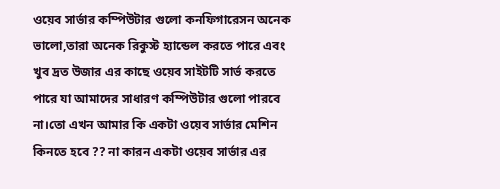ওয়েব সার্ভার কম্পিউটার গুলো কনফিগারেসন অনেক ভালো,তারা অনেক রিকুস্ট হ্যান্ডেল করতে পারে এবং খুব দ্রত উজার এর কাছে ওয়েব সাইটটি সার্ভ করতে পারে যা আমাদের সাধারণ কম্পিউটার গুলো পারবে না।তো এখন আমার কি একটা ওয়েব সার্ভার মেশিন কিনতে হবে ?? না কারন একটা ওয়েব সার্ভার এর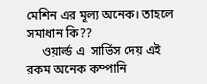মেশিন এর মূল্য অনেক। তাহলে সমাধান কি??
     ওয়ার্ল্ড এ  সার্ভিস দেয় এই রকম অনেক কম্পানি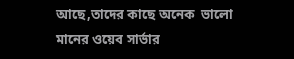আছে,তাদের কাছে অনেক  ভালো মানের ওয়েব সার্ভার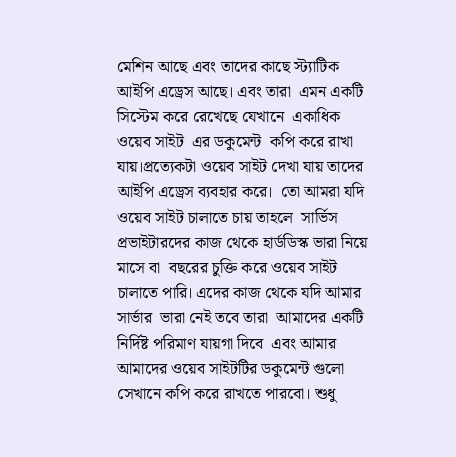মেশিন আছে এবং তাদের কাছে স্ট্যাটিক আইপি এড্রেস আছে। এবং তারা  এমন একটি সিস্টেম করে রেখেছে যেখানে  একাধিক ওয়েব সাইট  এর ডকুমেন্ট  কপি করে রাখা যায়।প্রত্যেকটা ওয়েব সাইট দেখা যায় তাদের আইপি এড্রেস ব্যবহার করে।  তো আমরা যদি ওয়েব সাইট চালাতে চায় তাহলে  সার্ভিস প্রভাইটারদের কাজ থেকে হার্ডডিস্ক ভারা নিয়ে  মাসে বা  বছরের চুক্তি করে ওয়েব সাইট চালাতে পারি। এদের কাজ থেকে যদি আমার সার্ভার  ভারা নেই তবে তারা  আমাদের একটি নির্দিষ্ট পরিমাণ যায়গা দিবে  এবং আমার আমাদের ওয়েব সাইটটির ডকুমেন্ট গুলো সেখানে কপি করে রাখতে পারবো। শুধু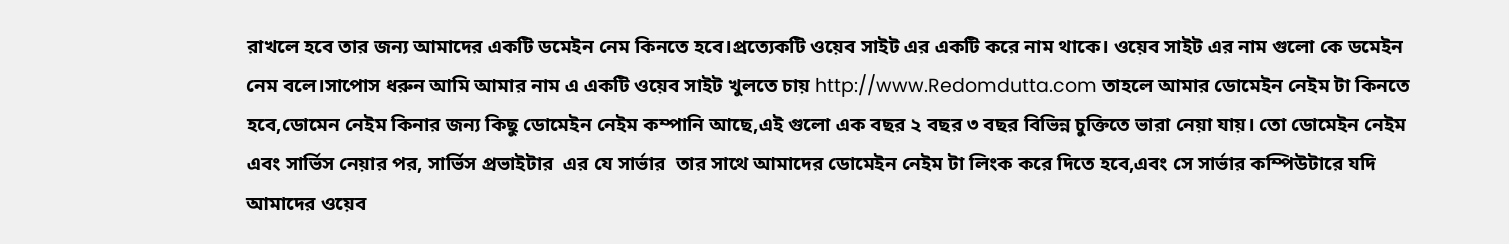রাখলে হবে তার জন্য আমাদের একটি ডমেইন নেম কিনতে হবে।প্রত্যেকটি ওয়েব সাইট এর একটি করে নাম থাকে। ওয়েব সাইট এর নাম গুলো কে ডমেইন নেম বলে।সাপোস ধরুন আমি আমার নাম এ একটি ওয়েব সাইট খুলতে চায় http://www.Redomdutta.com তাহলে আমার ডোমেইন নেইম টা কিনতে হবে,ডোমেন নেইম কিনার জন্য কিছু ডোমেইন নেইম কম্পানি আছে,এই গুলো এক বছর ২ বছর ৩ বছর বিভিন্ন চুক্তিতে ভারা নেয়া যায়। তো ডোমেইন নেইম এবং সার্ভিস নেয়ার পর, সার্ভিস প্রভাইটার  এর যে সার্ভার  তার সাথে আমাদের ডোমেইন নেইম টা লিংক করে দিতে হবে,এবং সে সার্ভার কম্পিউটারে যদি আমাদের ওয়েব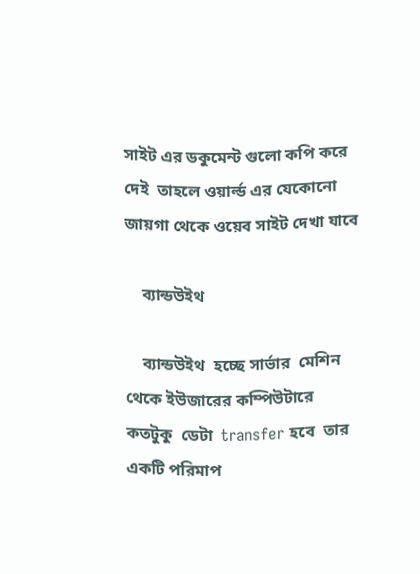সাইট এর ডকুমেন্ট গুলো কপি করে দেই  তাহলে ওয়ার্ল্ড এর যেকোনো জায়গা থেকে ওয়েব সাইট দেখা যাবে

    ব্যান্ডউইথ

    ব্যান্ডউইথ  হচ্ছে সার্ভার  মেশিন থেকে ইউজারের কম্পিউটারে  কতটুকু  ডেটা  transfer হবে  তার একটি পরিমাপ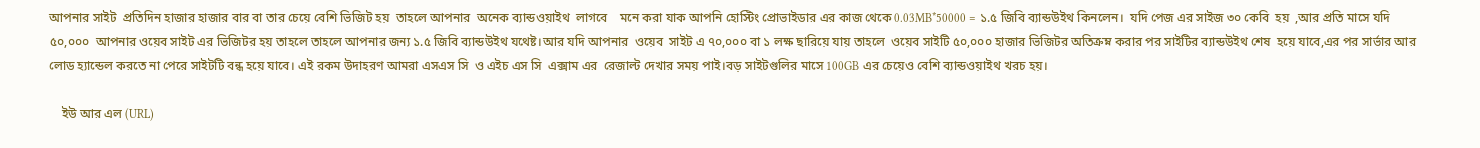আপনার সাইট  প্রতিদিন হাজার হাজার বার বা তার চেয়ে বেশি ভিজিট হয়  তাহলে আপনার  অনেক ব্যান্ডওয়াইথ  লাগবে    মনে করা যাক আপনি হোস্টিং প্রোভাইডার এর কাজ থেকে 0.03MB*50000 = ১.৫ জিবি ব্যান্ডউইথ কিনলেন।  যদি পেজ এর সাইজ ৩০ কেবি  হয়  ,আর প্রতি মাসে যদি ৫০,০০০  আপনার ওয়েব সাইট এর ভিজিটর হয় তাহলে তাহলে আপনার জন্য ১.৫ জিবি ব্যান্ডউইথ যথেষ্ট।আর যদি আপনার  ওয়েব  সাইট এ ৭০,০০০ বা ১ লক্ষ ছারিয়ে যায় তাহলে  ওয়েব সাইটি ৫০,০০০ হাজার ভিজিটর অতিক্রম্ন করার পর সাইটির ব্যান্ডউইথ শেষ  হয়ে যাবে,এর পর সার্ভার আর লোড হ্যান্ডেল করতে না পেরে সাইটটি বন্ধ হয়ে যাবে। এই রকম উদাহরণ আমরা এসএস সি  ও এইচ এস সি  এক্সাম এর  রেজাল্ট দেখার সময় পাই।বড় সাইটগুলির মাসে 100GB এর চেয়েও বেশি ব্যান্ডওয়াইথ খরচ হয়।

    ইউ আর এল (URL)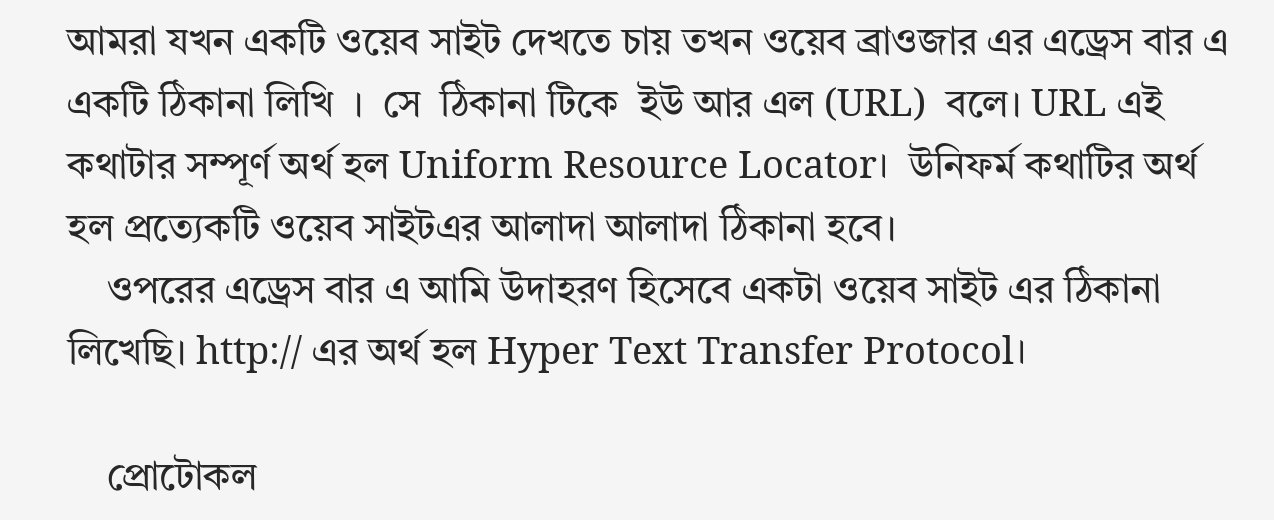আমরা যখন একটি ওয়েব সাইট দেখতে চায় তখন ওয়েব ব্রাওজার এর এড্রেস বার এ  একটি ঠিকানা লিখি  ।  সে  ঠিকানা টিকে  ইউ আর এল (URL)  বলে। URL এই কথাটার সম্পূর্ণ অর্থ হল Uniform Resource Locator।  উনিফর্ম কথাটির অর্থ হল প্রত্যেকটি ওয়েব সাইটএর আলাদা আলাদা ঠিকানা হবে।
    ওপরের এড্রেস বার এ আমি উদাহরণ হিসেবে একটা ওয়েব সাইট এর ঠিকানা লিখেছি। http:// এর অর্থ হল Hyper Text Transfer Protocol।

    প্রোটোকল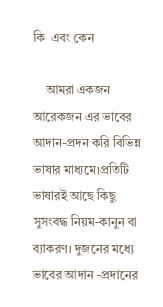কি  এবং কেন

    আমরা একজন আরেকজন এর ভাবের আদান-প্রদন করি বিভিন্ন ভাষার মাধ্যমে।প্রতিটি ভাষারই আছে কিছু সুসংবদ্ধ নিয়ম-কানুন বা  ব্যাকরণ। দুজনের মধ্যে ভাবের আদান -প্রদানের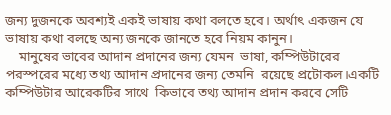জন্য দুজনকে অবশ্যই একই ভাষায় কথা বলতে হবে। অর্থাৎ একজন যে ভাষায় কথা বলছে অন্য জনকে জানতে হবে নিয়ম কানুন।
    মানুষের ভাবের আদান প্রদানের জন্য যেমন  ভাষা, কম্পিউটারের পরস্পরের মধ্যে তথ্য আদান প্রদানের জন্য তেমনি  রয়েছে প্রটোকল।একটি কম্পিউটার আরেকটির সাথে  কিভাবে তথ্য আদান প্রদান করবে সেটি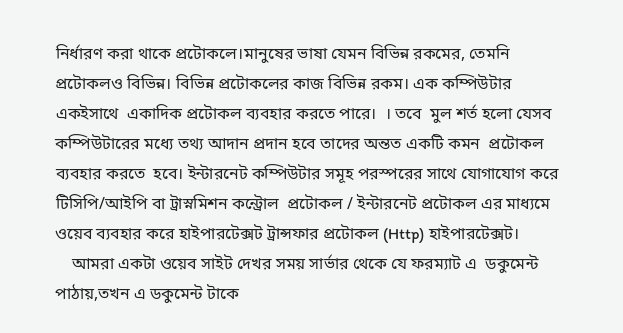নির্ধারণ করা থাকে প্রটোকলে।মানুষের ভাষা যেমন বিভিন্ন রকমের, তেমনি প্রটোকলও বিভিন্ন। বিভিন্ন প্রটোকলের কাজ বিভিন্ন রকম। এক কম্পিউটার একইসাথে  একাদিক প্রটোকল ব্যবহার করতে পারে।  । তবে  মুল শর্ত হলো যেসব কম্পিউটারের মধ্যে তথ্য আদান প্রদান হবে তাদের অন্তত একটি কমন  প্রটোকল ব্যবহার করতে  হবে। ইন্টারনেট কম্পিউটার সমূহ পরস্পরের সাথে যোগাযোগ করে টিসিপি/আইপি বা ট্রাস্নমিশন কন্ট্রোল  প্রটোকল / ইন্টারনেট প্রটোকল এর মাধ্যমে  ওয়েব ব্যবহার করে হাইপারটেক্সট ট্রান্সফার প্রটোকল (Http) হাইপারটেক্সট।
    আমরা একটা ওয়েব সাইট দেখর সময় সার্ভার থেকে যে ফরম্যাট এ  ডকুমেন্ট পাঠায়,তখন এ ডকুমেন্ট টাকে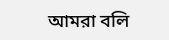আমরা বলি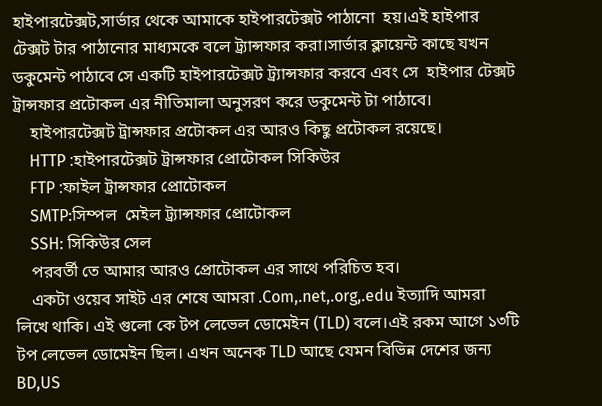হাইপারটেক্সট,সার্ভার থেকে আমাকে হাইপারটেক্সট পাঠানো  হয়।এই হাইপার টেক্সট টার পাঠানোর মাধ্যমকে বলে ট্র্যান্সফার করা।সার্ভার ক্লায়েন্ট কাছে যখন ডকুমেন্ট পাঠাবে সে একটি হাইপারটেক্সট ট্র্যান্সফার করবে এবং সে  হাইপার টেক্সট ট্রান্সফার প্রটোকল এর নীতিমালা অনুসরণ করে ডকুমেন্ট টা পাঠাবে।
    হাইপারটেক্সট ট্রান্সফার প্রটোকল এর আরও কিছু প্রটোকল রয়েছে।
    HTTP :হাইপারটেক্সট ট্রান্সফার প্রোটোকল সিকিউর
    FTP :ফাইল ট্রান্সফার প্রোটোকল
    SMTP:সিম্পল  মেইল ট্র্যান্সফার প্রোটোকল
    SSH: সিকিউর সেল
    পরবর্তী তে আমার আরও প্রোটোকল এর সাথে পরিচিত হব।
    একটা ওয়েব সাইট এর শেষে আমরা .Com,.net,.org,.edu ইত্যাদি আমরা লিখে থাকি। এই গুলো কে টপ লেভেল ডোমেইন (TLD) বলে।এই রকম আগে ১৩টি টপ লেভেল ডোমেইন ছিল। এখন অনেক TLD আছে যেমন বিভিন্ন দেশের জন্য BD,US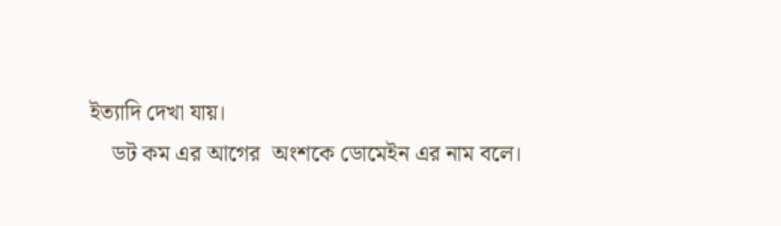ইত্যাদি দেখা যায়।
    ডট কম এর আগের  অংশকে ডোমেইন এর নাম বলে।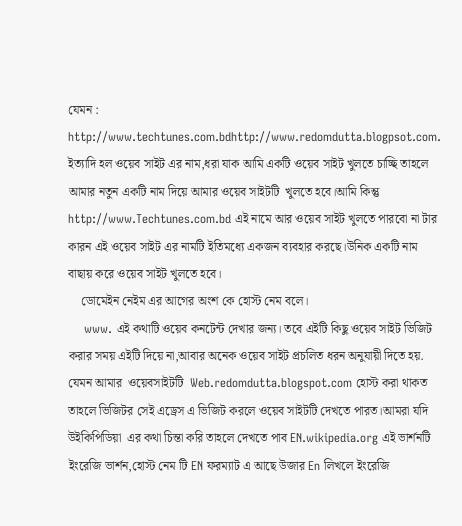যেমন : http://www.techtunes.com.bdhttp://www.redomdutta.blogpsot.com. ইত্যাদি হল ওয়েব সাইট এর নাম,ধরা যাক আমি একটি ওয়েব সাইট খুলতে চাচ্ছি তাহলে আমার নতুন একটি নাম দিয়ে আমার ওয়েব সাইটটি  খুলতে হবে।আমি কিন্তু http://www.Techtunes.com.bd এই নামে আর ওয়েব সাইট খুলতে পারবো না টার কারন এই ওয়েব সাইট এর নামটি ইতিমধ্যে একজন ব্যবহার করছে।উনিক একটি নাম বাছায় করে ওয়েব সাইট খুলতে হবে।
    ডোমেইন নেইম এর আগের অংশ কে হোস্ট নেম বলে।
    www. এই কথাটি ওয়েব কনটেন্ট দেখার জন্য। তবে এইটি কিছু ওয়েব সাইট ভিজিট করার সময় এইটি দিয়ে না,আবার অনেক ওয়েব সাইট প্রচলিত ধরন অনুযায়ী দিতে হয়. যেমন আমার  ওয়েবসাইটটি  Web.redomdutta.blogspot.com হোস্ট করা থাকত তাহলে ভিজিটর সেই এড্রেস এ ভিজিট করলে ওয়েব সাইটটি দেখতে পারত।আমরা যদি উইকিপিডিয়া  এর কথা চিন্তা করি তাহলে দেখতে পাব EN.wikipedia.org এই ভার্শনটি ইংরেজি ভার্শন,হোস্ট নেম টি EN ফরম্যাট এ আছে উজার En লিখলে ইংরেজি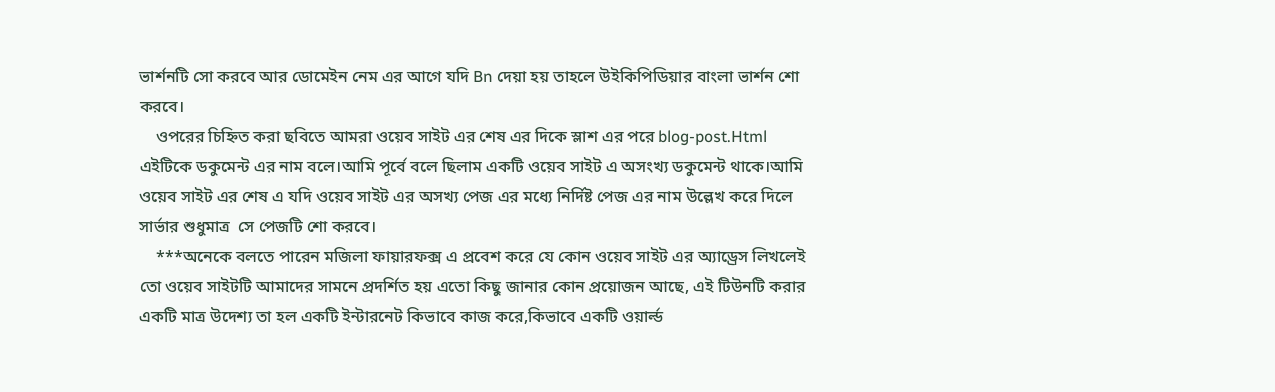ভার্শনটি সো করবে আর ডোমেইন নেম এর আগে যদি Bn দেয়া হয় তাহলে উইকিপিডিয়ার বাংলা ভার্শন শো করবে।
    ওপরের চিহ্নিত করা ছবিতে আমরা ওয়েব সাইট এর শেষ এর দিকে স্লাশ এর পরে blog-post.Html এইটিকে ডকুমেন্ট এর নাম বলে।আমি পূর্বে বলে ছিলাম একটি ওয়েব সাইট এ অসংখ্য ডকুমেন্ট থাকে।আমি  ওয়েব সাইট এর শেষ এ যদি ওয়েব সাইট এর অসখ্য পেজ এর মধ্যে নির্দিষ্ট পেজ এর নাম উল্লেখ করে দিলে সার্ভার শুধুমাত্র  সে পেজটি শো করবে।
    ***অনেকে বলতে পারেন মজিলা ফায়ারফক্স এ প্রবেশ করে যে কোন ওয়েব সাইট এর অ্যাড্রেস লিখলেই তো ওয়েব সাইটটি আমাদের সামনে প্রদর্শিত হয় এতো কিছু জানার কোন প্রয়োজন আছে, এই টিউনটি করার একটি মাত্র উদেশ্য তা হল একটি ইন্টারনেট কিভাবে কাজ করে,কিভাবে একটি ওয়ার্ল্ড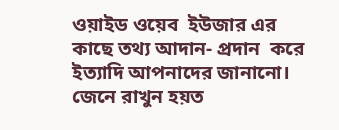ওয়াইড ওয়েব  ইউজার এর কাছে তথ্য আদান- প্রদান  করে ইত্যাদি আপনাদের জানানো। জেনে রাখুন হয়ত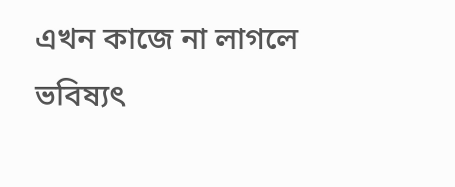এখন কাজে না লাগলে ভবিষ্যৎ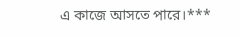এ কাজে আসতে পারে।***